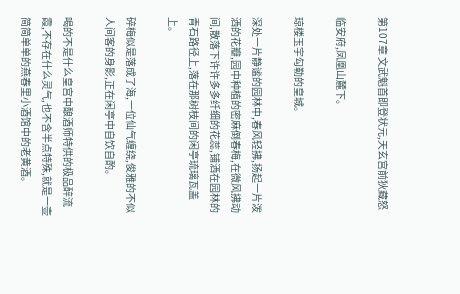第107章 文武魁首即登状元,天玄宫前狄藏怒

临安府,凤凰山麓下。

琼楼玉宇勾勒的皇城。

深处一片静谧的园林中,春风轻拂,扬起一片泼洒的花瓣,园中种植的密麻倒春梅,在微风拂动间,散落下许许多多纤细的花蕊,铺洒在园林的青石路径上,落在那树枝间的闲亭琉璃瓦盖上。

碎梅似是落成了海,一位仙气缠绕,俊雅的不似人间客的身影,正在闲亭中自饮自酌。

喝的不是什么皇宫中酿酒师特供的极品醉流霞,不存在什么灵气,也不含半点特殊,就是一壶简简单单的燕春里小酒馆中的老黄酒。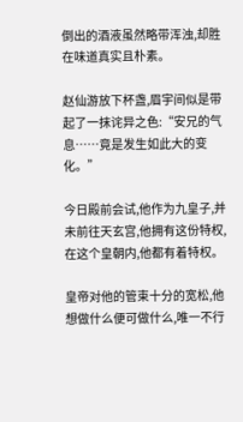倒出的酒液虽然略带浑浊,却胜在味道真实且朴素。

赵仙游放下杯盏,眉宇间似是带起了一抹诧异之色:“安兄的气息……竟是发生如此大的变化。”

今日殿前会试,他作为九皇子,并未前往天玄宫,他拥有这份特权,在这个皇朝内,他都有着特权。

皇帝对他的管束十分的宽松,他想做什么便可做什么,唯一不行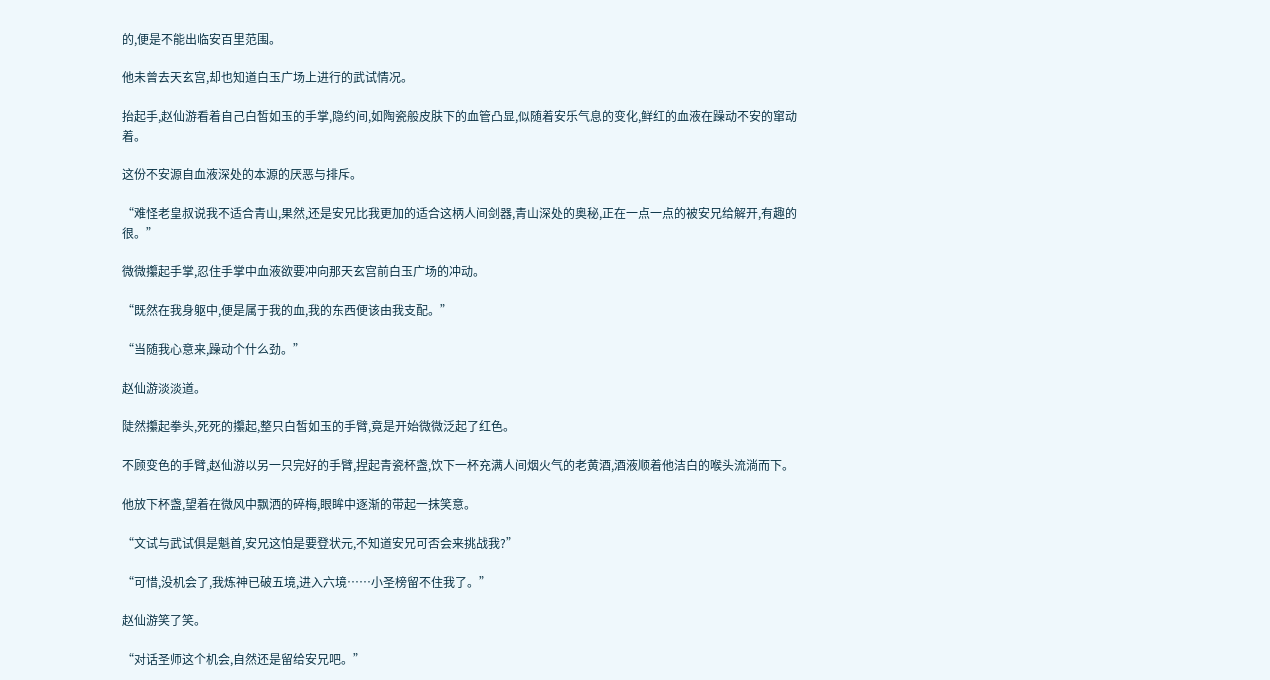的,便是不能出临安百里范围。

他未曾去天玄宫,却也知道白玉广场上进行的武试情况。

抬起手,赵仙游看着自己白皙如玉的手掌,隐约间,如陶瓷般皮肤下的血管凸显,似随着安乐气息的变化,鲜红的血液在躁动不安的窜动着。

这份不安源自血液深处的本源的厌恶与排斥。

“难怪老皇叔说我不适合青山,果然,还是安兄比我更加的适合这柄人间剑器,青山深处的奥秘,正在一点一点的被安兄给解开,有趣的很。”

微微攥起手掌,忍住手掌中血液欲要冲向那天玄宫前白玉广场的冲动。

“既然在我身躯中,便是属于我的血,我的东西便该由我支配。”

“当随我心意来,躁动个什么劲。”

赵仙游淡淡道。

陡然攥起拳头,死死的攥起,整只白皙如玉的手臂,竟是开始微微泛起了红色。

不顾变色的手臂,赵仙游以另一只完好的手臂,捏起青瓷杯盏,饮下一杯充满人间烟火气的老黄酒,酒液顺着他洁白的喉头流淌而下。

他放下杯盏,望着在微风中飘洒的碎梅,眼眸中逐渐的带起一抹笑意。

“文试与武试俱是魁首,安兄这怕是要登状元,不知道安兄可否会来挑战我?”

“可惜,没机会了,我炼神已破五境,进入六境……小圣榜留不住我了。”

赵仙游笑了笑。

“对话圣师这个机会,自然还是留给安兄吧。”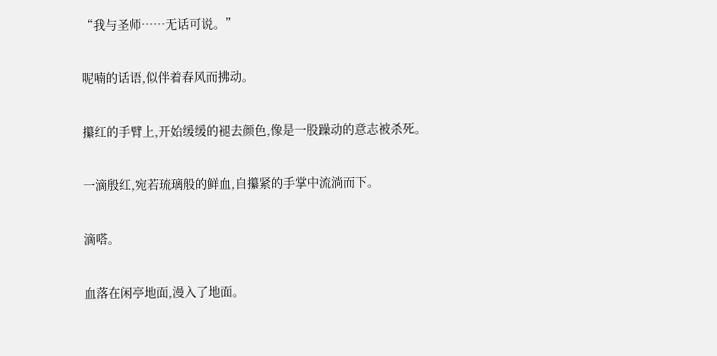“我与圣师……无话可说。”

呢喃的话语,似伴着春风而拂动。

攥红的手臂上,开始缓缓的褪去颜色,像是一股躁动的意志被杀死。

一滴殷红,宛若琉璃般的鲜血,自攥紧的手掌中流淌而下。

滴嗒。

血落在闲亭地面,漫入了地面。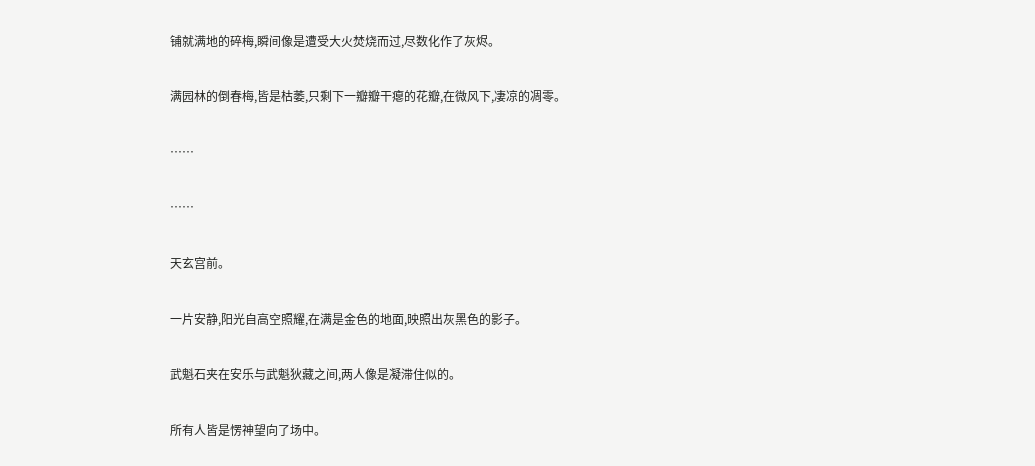铺就满地的碎梅,瞬间像是遭受大火焚烧而过,尽数化作了灰烬。

满园林的倒春梅,皆是枯萎,只剩下一瓣瓣干瘪的花瓣,在微风下,凄凉的凋零。

……

……

天玄宫前。

一片安静,阳光自高空照耀,在满是金色的地面,映照出灰黑色的影子。

武魁石夹在安乐与武魁狄藏之间,两人像是凝滞住似的。

所有人皆是愣神望向了场中。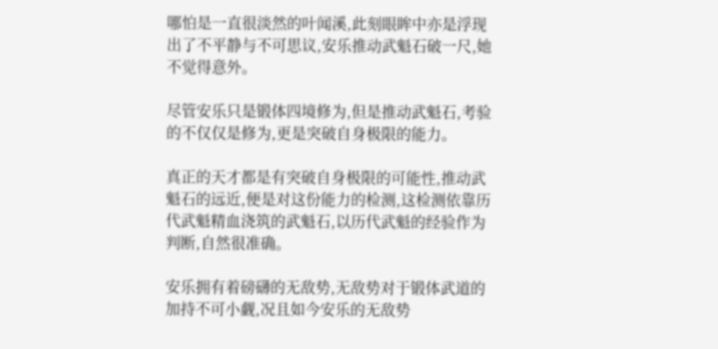哪怕是一直很淡然的叶闻溪,此刻眼眸中亦是浮现出了不平静与不可思议,安乐推动武魁石破一尺,她不觉得意外。

尽管安乐只是锻体四境修为,但是推动武魁石,考验的不仅仅是修为,更是突破自身极限的能力。

真正的天才都是有突破自身极限的可能性,推动武魁石的远近,便是对这份能力的检测,这检测依靠历代武魁精血浇筑的武魁石,以历代武魁的经验作为判断,自然很准确。

安乐拥有着磅礴的无敌势,无敌势对于锻体武道的加持不可小觑,况且如今安乐的无敌势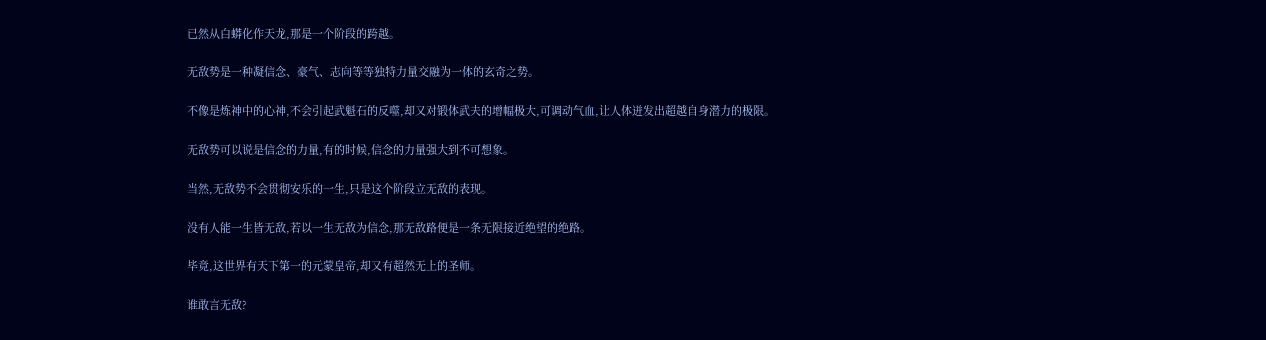已然从白蟒化作天龙,那是一个阶段的跨越。

无敌势是一种凝信念、豪气、志向等等独特力量交融为一体的玄奇之势。

不像是炼神中的心神,不会引起武魁石的反噬,却又对锻体武夫的增幅极大,可调动气血,让人体迸发出超越自身潜力的极限。

无敌势可以说是信念的力量,有的时候,信念的力量强大到不可想象。

当然,无敌势不会贯彻安乐的一生,只是这个阶段立无敌的表现。

没有人能一生皆无敌,若以一生无敌为信念,那无敌路便是一条无限接近绝望的绝路。

毕竟,这世界有天下第一的元蒙皇帝,却又有超然无上的圣师。

谁敢言无敌?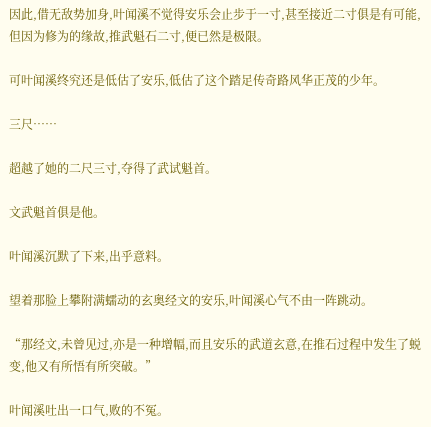因此,借无敌势加身,叶闻溪不觉得安乐会止步于一寸,甚至接近二寸俱是有可能,但因为修为的缘故,推武魁石二寸,便已然是极限。

可叶闻溪终究还是低估了安乐,低估了这个踏足传奇路风华正茂的少年。

三尺……

超越了她的二尺三寸,夺得了武试魁首。

文武魁首俱是他。

叶闻溪沉默了下来,出乎意料。

望着那脸上攀附满蠕动的玄奥经文的安乐,叶闻溪心气不由一阵跳动。

“那经文,未曾见过,亦是一种增幅,而且安乐的武道玄意,在推石过程中发生了蜕变,他又有所悟有所突破。”

叶闻溪吐出一口气,败的不冤。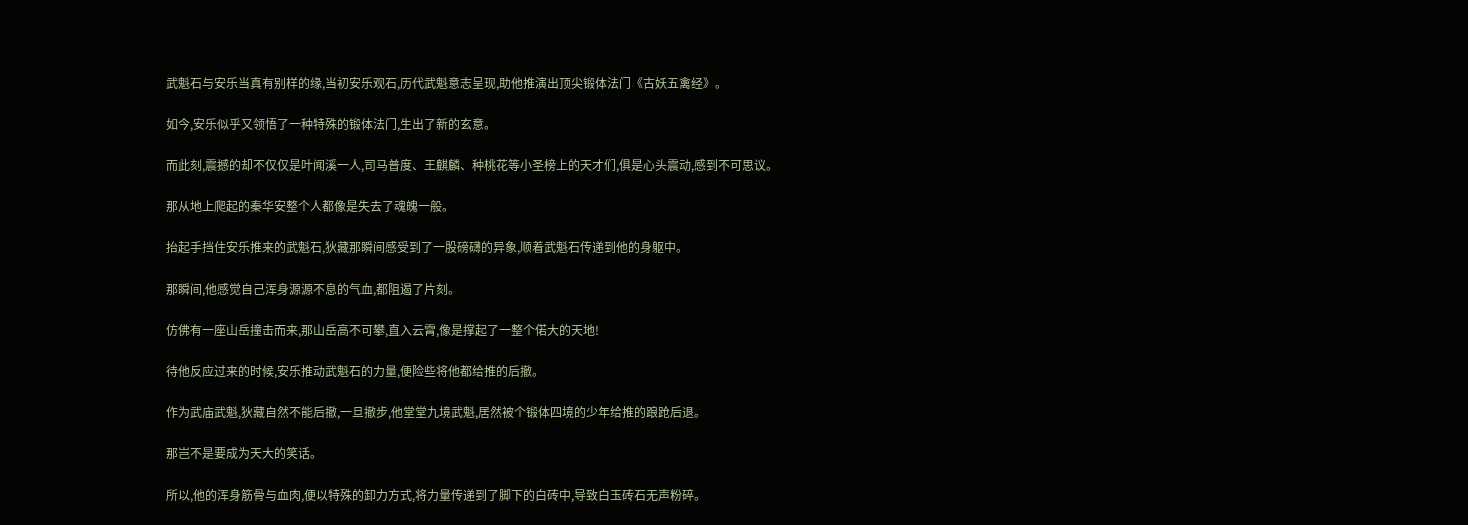武魁石与安乐当真有别样的缘,当初安乐观石,历代武魁意志呈现,助他推演出顶尖锻体法门《古妖五禽经》。

如今,安乐似乎又领悟了一种特殊的锻体法门,生出了新的玄意。

而此刻,震撼的却不仅仅是叶闻溪一人,司马普度、王麒麟、种桃花等小圣榜上的天才们,俱是心头震动,感到不可思议。

那从地上爬起的秦华安整个人都像是失去了魂魄一般。

抬起手挡住安乐推来的武魁石,狄藏那瞬间感受到了一股磅礴的异象,顺着武魁石传递到他的身躯中。

那瞬间,他感觉自己浑身源源不息的气血,都阻遏了片刻。

仿佛有一座山岳撞击而来,那山岳高不可攀,直入云霄,像是撑起了一整个偌大的天地!

待他反应过来的时候,安乐推动武魁石的力量,便险些将他都给推的后撤。

作为武庙武魁,狄藏自然不能后撤,一旦撤步,他堂堂九境武魁,居然被个锻体四境的少年给推的踉跄后退。

那岂不是要成为天大的笑话。

所以,他的浑身筋骨与血肉,便以特殊的卸力方式,将力量传递到了脚下的白砖中,导致白玉砖石无声粉碎。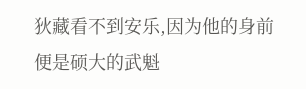狄藏看不到安乐,因为他的身前便是硕大的武魁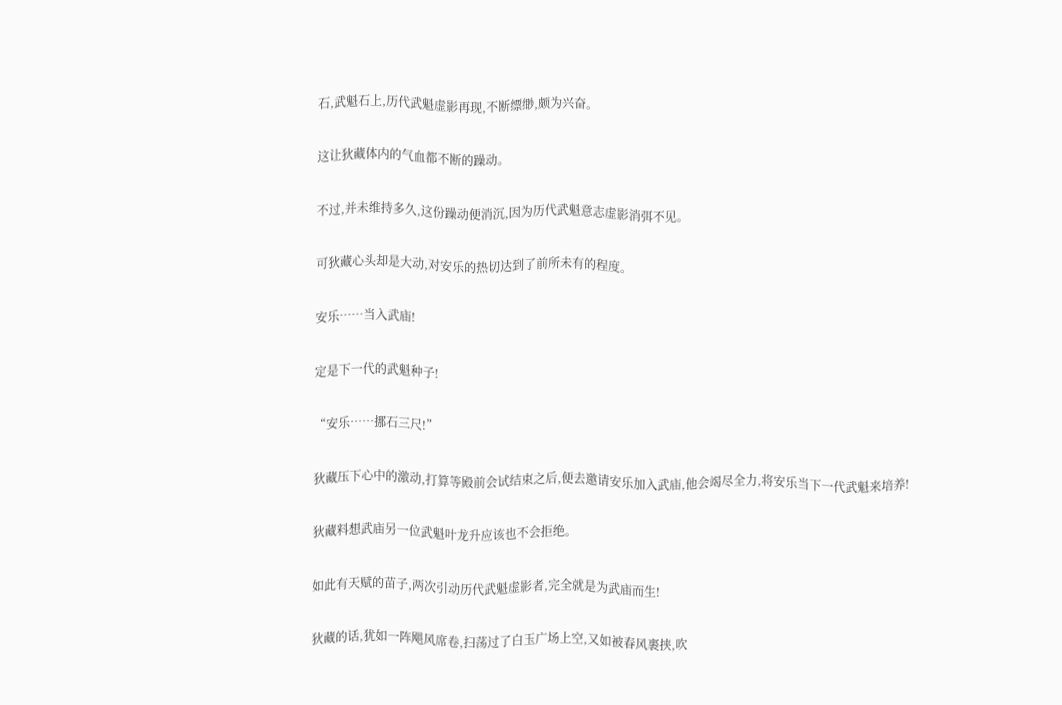石,武魁石上,历代武魁虚影再现,不断缥缈,颇为兴奋。

这让狄藏体内的气血都不断的躁动。

不过,并未维持多久,这份躁动便消沉,因为历代武魁意志虚影消弭不见。

可狄藏心头却是大动,对安乐的热切达到了前所未有的程度。

安乐……当入武庙!

定是下一代的武魁种子!

“安乐……挪石三尺!”

狄藏压下心中的激动,打算等殿前会试结束之后,便去邀请安乐加入武庙,他会竭尽全力,将安乐当下一代武魁来培养!

狄藏料想武庙另一位武魁叶龙升应该也不会拒绝。

如此有天赋的苗子,两次引动历代武魁虚影者,完全就是为武庙而生!

狄藏的话,犹如一阵飓风席卷,扫荡过了白玉广场上空,又如被春风裹挟,吹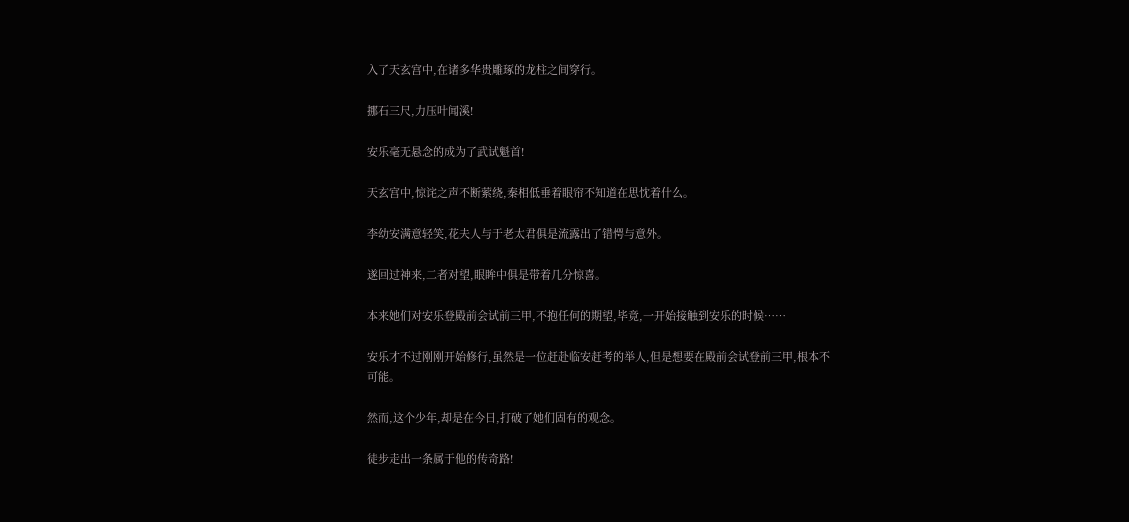入了天玄宫中,在诸多华贵雕琢的龙柱之间穿行。

挪石三尺,力压叶闻溪!

安乐毫无悬念的成为了武试魁首!

天玄宫中,惊诧之声不断萦绕,秦相低垂着眼帘不知道在思忱着什么。

李幼安满意轻笑,花夫人与于老太君俱是流露出了错愕与意外。

遂回过神来,二者对望,眼眸中俱是带着几分惊喜。

本来她们对安乐登殿前会试前三甲,不抱任何的期望,毕竟,一开始接触到安乐的时候……

安乐才不过刚刚开始修行,虽然是一位赶赴临安赶考的举人,但是想要在殿前会试登前三甲,根本不可能。

然而,这个少年,却是在今日,打破了她们固有的观念。

徒步走出一条属于他的传奇路!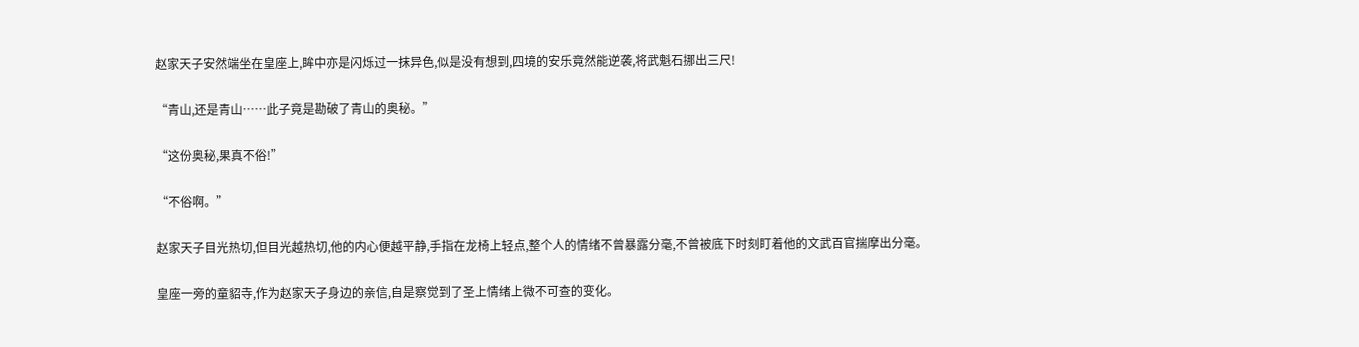赵家天子安然端坐在皇座上,眸中亦是闪烁过一抹异色,似是没有想到,四境的安乐竟然能逆袭,将武魁石挪出三尺!

“青山,还是青山……此子竟是勘破了青山的奥秘。”

“这份奥秘,果真不俗!”

“不俗啊。”

赵家天子目光热切,但目光越热切,他的内心便越平静,手指在龙椅上轻点,整个人的情绪不曾暴露分毫,不曾被底下时刻盯着他的文武百官揣摩出分毫。

皇座一旁的童貂寺,作为赵家天子身边的亲信,自是察觉到了圣上情绪上微不可查的变化。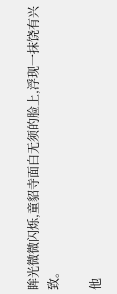眸光微微闪烁,童貂寺面白无须的脸上,浮现一抹饶有兴致。

他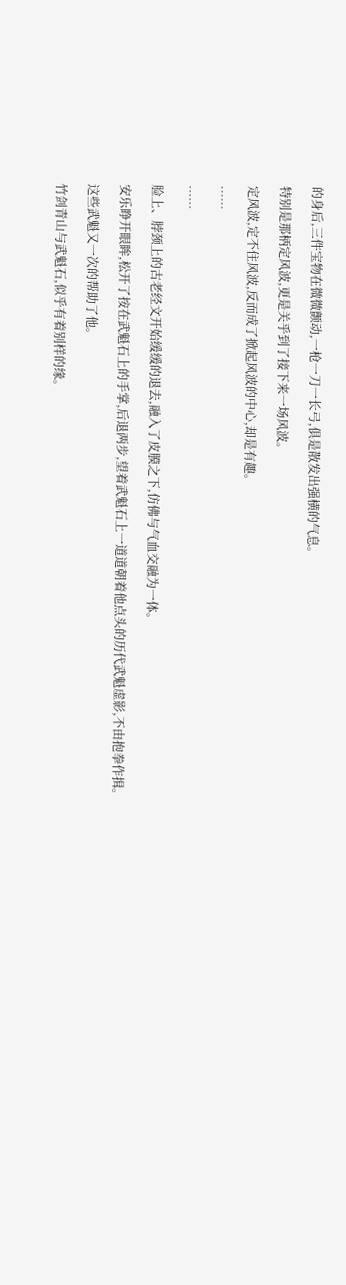的身后,三件宝物在微微颤动,一枪一刀一长弓,俱是散发出强横的气息。

特别是那柄定风波,更是关乎到了接下来一场风波。

定风波,定不住风波,反而成了掀起风波的中心,却是有趣。

……

……

脸上、脖颈上的古老经文开始缓缓的退去,融入了皮膜之下,仿佛与气血交融为一体。

安乐睁开眼眸,松开了按在武魁石上的手掌,后退两步,望着武魁石上一道道朝着他点头的历代武魁虚影,不由抱拳作揖。

这些武魁又一次的帮助了他。

竹剑青山与武魁石,似乎有着别样的缘。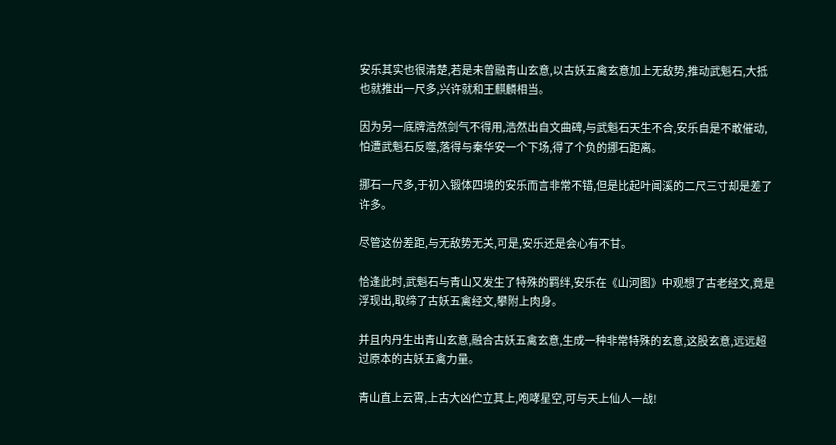安乐其实也很清楚,若是未曾融青山玄意,以古妖五禽玄意加上无敌势,推动武魁石,大抵也就推出一尺多,兴许就和王麒麟相当。

因为另一底牌浩然剑气不得用,浩然出自文曲碑,与武魁石天生不合,安乐自是不敢催动,怕遭武魁石反噬,落得与秦华安一个下场,得了个负的挪石距离。

挪石一尺多,于初入锻体四境的安乐而言非常不错,但是比起叶闻溪的二尺三寸却是差了许多。

尽管这份差距,与无敌势无关,可是,安乐还是会心有不甘。

恰逢此时,武魁石与青山又发生了特殊的羁绊,安乐在《山河图》中观想了古老经文,竟是浮现出,取缔了古妖五禽经文,攀附上肉身。

并且内丹生出青山玄意,融合古妖五禽玄意,生成一种非常特殊的玄意,这股玄意,远远超过原本的古妖五禽力量。

青山直上云霄,上古大凶伫立其上,咆哮星空,可与天上仙人一战!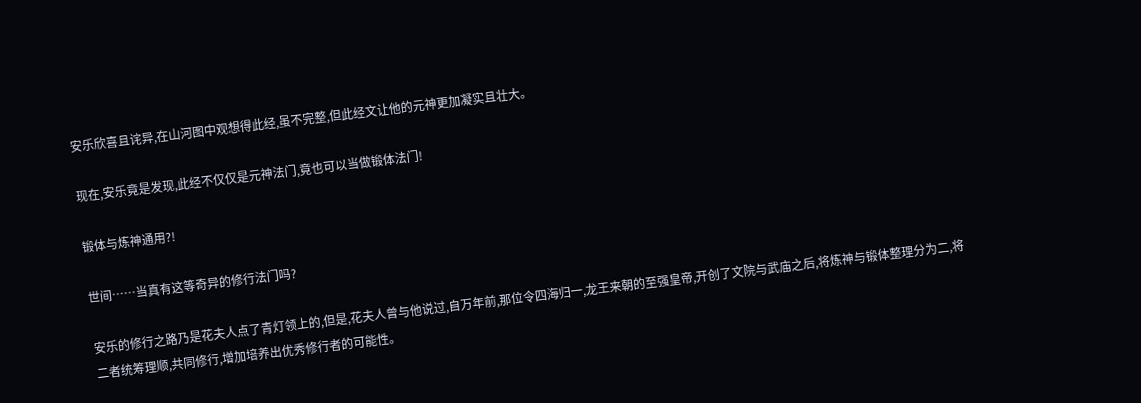安乐欣喜且诧异,在山河图中观想得此经,虽不完整,但此经文让他的元神更加凝实且壮大。

现在,安乐竟是发现,此经不仅仅是元神法门,竟也可以当做锻体法门!

锻体与炼神通用?!

世间……当真有这等奇异的修行法门吗?

安乐的修行之路乃是花夫人点了青灯领上的,但是,花夫人曾与他说过,自万年前,那位令四海归一,龙王来朝的至强皇帝,开创了文院与武庙之后,将炼神与锻体整理分为二,将二者统筹理顺,共同修行,增加培养出优秀修行者的可能性。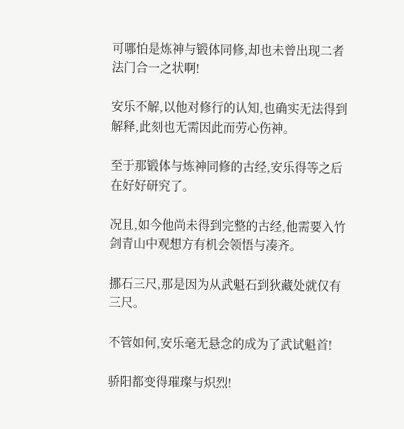可哪怕是炼神与锻体同修,却也未曾出现二者法门合一之状啊!

安乐不解,以他对修行的认知,也确实无法得到解释,此刻也无需因此而劳心伤神。

至于那锻体与炼神同修的古经,安乐得等之后在好好研究了。

况且,如今他尚未得到完整的古经,他需要入竹剑青山中观想方有机会领悟与凑齐。

挪石三尺,那是因为从武魁石到狄藏处就仅有三尺。

不管如何,安乐毫无悬念的成为了武试魁首!

骄阳都变得璀璨与炽烈!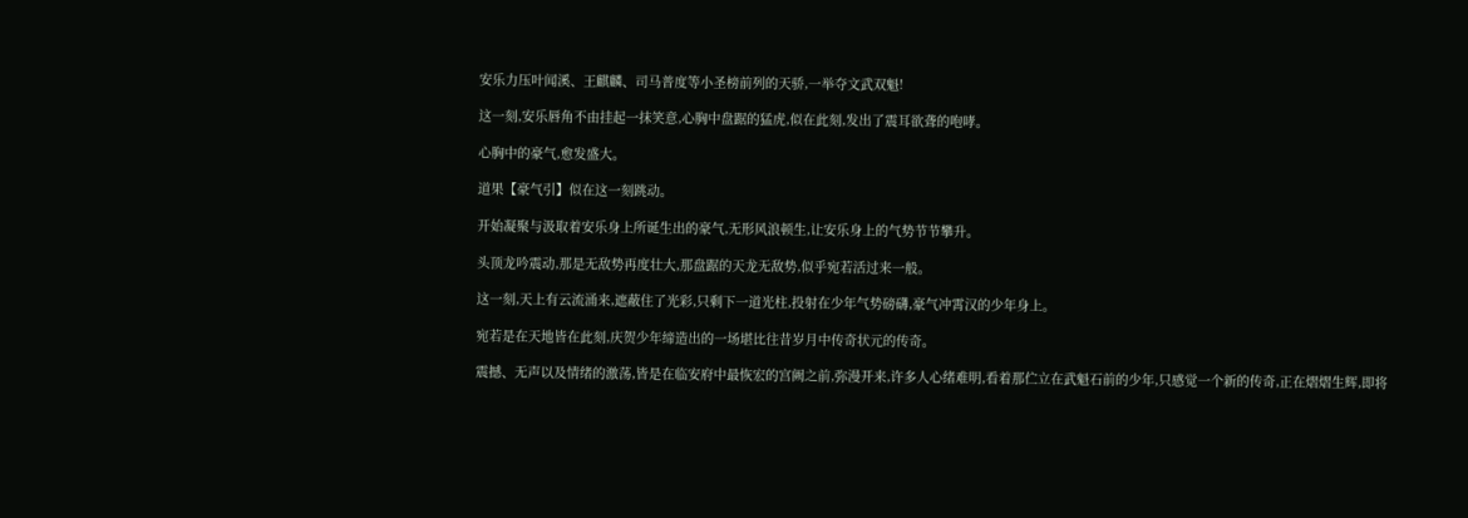安乐力压叶闻溪、王麒麟、司马普度等小圣榜前列的天骄,一举夺文武双魁!

这一刻,安乐唇角不由挂起一抹笑意,心胸中盘踞的猛虎,似在此刻,发出了震耳欲聋的咆哮。

心胸中的豪气,愈发盛大。

道果【豪气引】似在这一刻跳动。

开始凝聚与汲取着安乐身上所诞生出的豪气,无形风浪顿生,让安乐身上的气势节节攀升。

头顶龙吟震动,那是无敌势再度壮大,那盘踞的天龙无敌势,似乎宛若活过来一般。

这一刻,天上有云流涌来,遮蔽住了光彩,只剩下一道光柱,投射在少年气势磅礴,豪气冲霄汉的少年身上。

宛若是在天地皆在此刻,庆贺少年缔造出的一场堪比往昔岁月中传奇状元的传奇。

震撼、无声以及情绪的激荡,皆是在临安府中最恢宏的宫阙之前,弥漫开来,许多人心绪难明,看着那伫立在武魁石前的少年,只感觉一个新的传奇,正在熠熠生辉,即将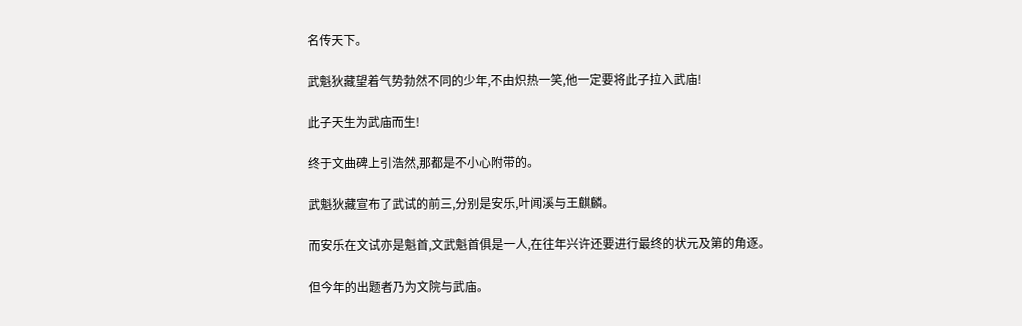名传天下。

武魁狄藏望着气势勃然不同的少年,不由炽热一笑,他一定要将此子拉入武庙!

此子天生为武庙而生!

终于文曲碑上引浩然,那都是不小心附带的。

武魁狄藏宣布了武试的前三,分别是安乐,叶闻溪与王麒麟。

而安乐在文试亦是魁首,文武魁首俱是一人,在往年兴许还要进行最终的状元及第的角逐。

但今年的出题者乃为文院与武庙。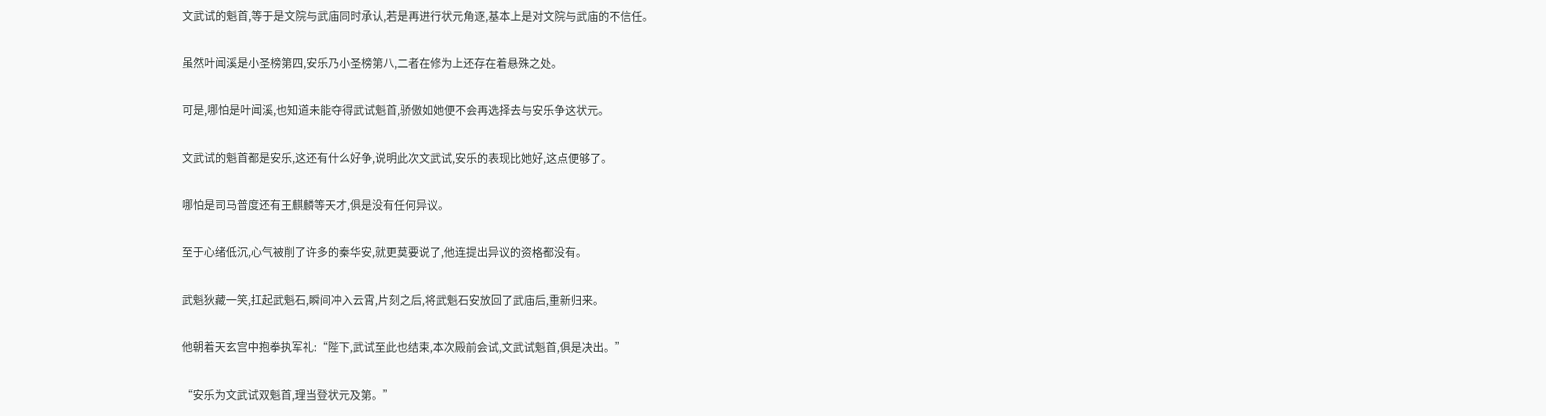文武试的魁首,等于是文院与武庙同时承认,若是再进行状元角逐,基本上是对文院与武庙的不信任。

虽然叶闻溪是小圣榜第四,安乐乃小圣榜第八,二者在修为上还存在着悬殊之处。

可是,哪怕是叶闻溪,也知道未能夺得武试魁首,骄傲如她便不会再选择去与安乐争这状元。

文武试的魁首都是安乐,这还有什么好争,说明此次文武试,安乐的表现比她好,这点便够了。

哪怕是司马普度还有王麒麟等天才,俱是没有任何异议。

至于心绪低沉,心气被削了许多的秦华安,就更莫要说了,他连提出异议的资格都没有。

武魁狄藏一笑,扛起武魁石,瞬间冲入云霄,片刻之后,将武魁石安放回了武庙后,重新归来。

他朝着天玄宫中抱拳执军礼:“陛下,武试至此也结束,本次殿前会试,文武试魁首,俱是决出。”

“安乐为文武试双魁首,理当登状元及第。”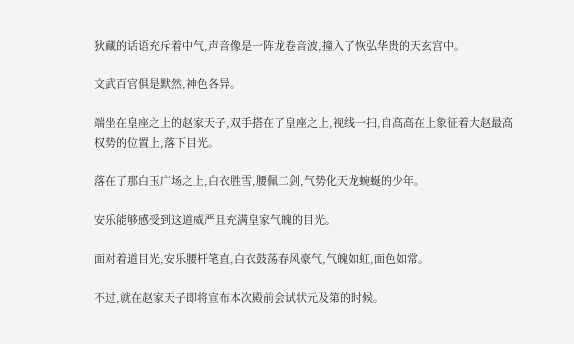狄藏的话语充斥着中气,声音像是一阵龙卷音波,撞入了恢弘华贵的天玄宫中。

文武百官俱是默然,神色各异。

端坐在皇座之上的赵家天子,双手搭在了皇座之上,视线一扫,自高高在上象征着大赵最高权势的位置上,落下目光。

落在了那白玉广场之上,白衣胜雪,腰佩二剑,气势化天龙蜿蜒的少年。

安乐能够感受到这道威严且充满皇家气魄的目光。

面对着道目光,安乐腰杆笔直,白衣鼓荡春风豪气,气魄如虹,面色如常。

不过,就在赵家天子即将宣布本次殿前会试状元及第的时候。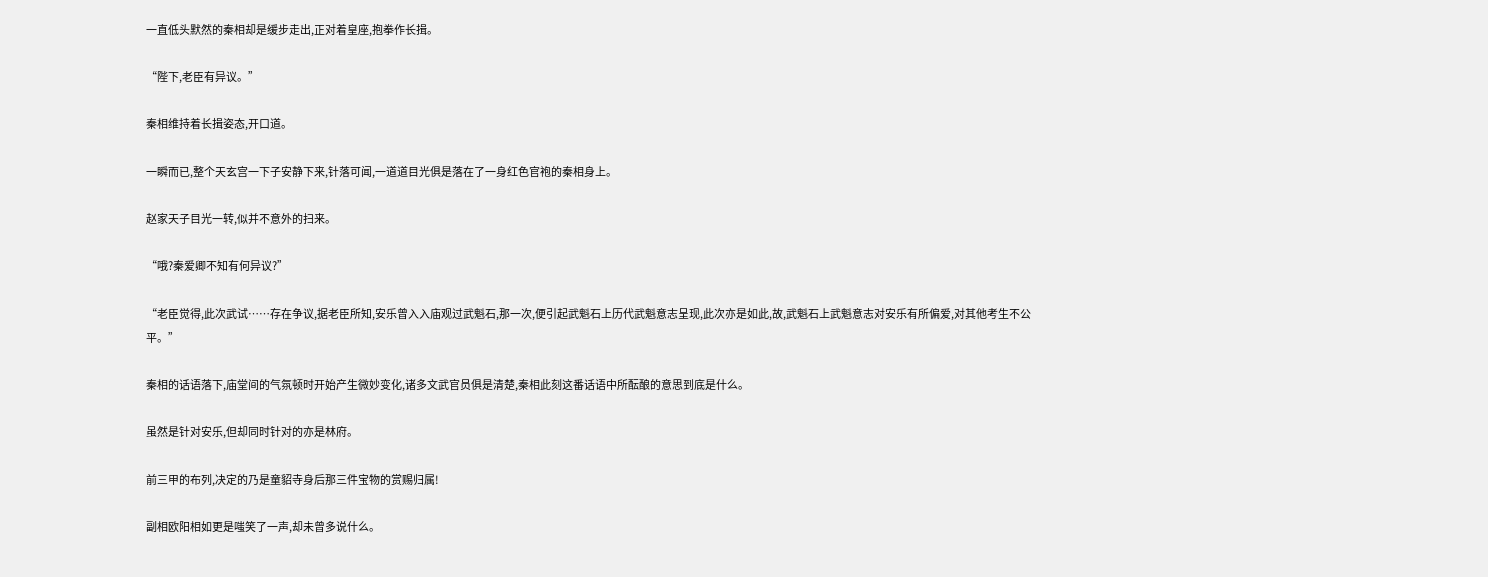一直低头默然的秦相却是缓步走出,正对着皇座,抱拳作长揖。

“陛下,老臣有异议。”

秦相维持着长揖姿态,开口道。

一瞬而已,整个天玄宫一下子安静下来,针落可闻,一道道目光俱是落在了一身红色官袍的秦相身上。

赵家天子目光一转,似并不意外的扫来。

“哦?秦爱卿不知有何异议?”

“老臣觉得,此次武试……存在争议,据老臣所知,安乐曾入入庙观过武魁石,那一次,便引起武魁石上历代武魁意志呈现,此次亦是如此,故,武魁石上武魁意志对安乐有所偏爱,对其他考生不公平。”

秦相的话语落下,庙堂间的气氛顿时开始产生微妙变化,诸多文武官员俱是清楚,秦相此刻这番话语中所酝酿的意思到底是什么。

虽然是针对安乐,但却同时针对的亦是林府。

前三甲的布列,决定的乃是童貂寺身后那三件宝物的赏赐归属!

副相欧阳相如更是嗤笑了一声,却未曾多说什么。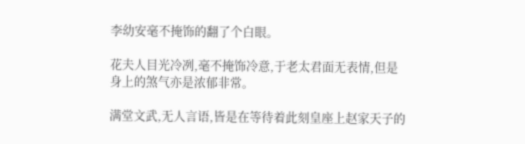李幼安毫不掩饰的翻了个白眼。

花夫人目光冷冽,毫不掩饰冷意,于老太君面无表情,但是身上的煞气亦是浓郁非常。

满堂文武,无人言语,皆是在等待着此刻皇座上赵家天子的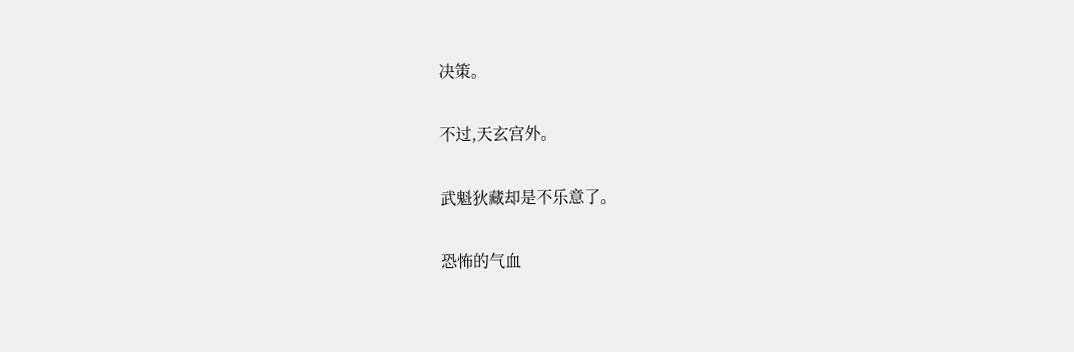决策。

不过,天玄宫外。

武魁狄藏却是不乐意了。

恐怖的气血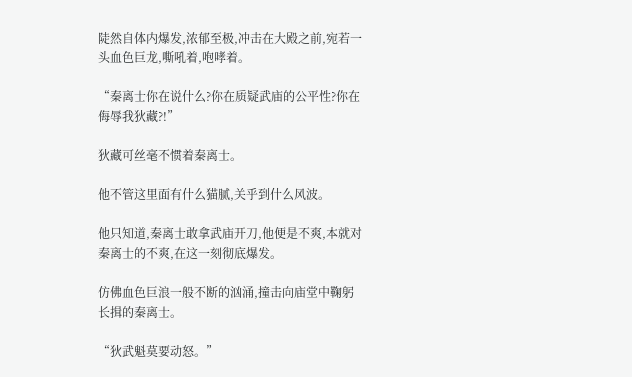陡然自体内爆发,浓郁至极,冲击在大殿之前,宛若一头血色巨龙,嘶吼着,咆哮着。

“秦离士你在说什么?你在质疑武庙的公平性?你在侮辱我狄藏?!”

狄藏可丝毫不惯着秦离士。

他不管这里面有什么猫腻,关乎到什么风波。

他只知道,秦离士敢拿武庙开刀,他便是不爽,本就对秦离士的不爽,在这一刻彻底爆发。

仿佛血色巨浪一般不断的汹涌,撞击向庙堂中鞠躬长揖的秦离士。

“狄武魁莫要动怒。”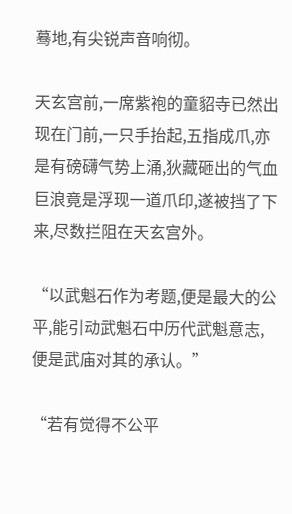蓦地,有尖锐声音响彻。

天玄宫前,一席紫袍的童貂寺已然出现在门前,一只手抬起,五指成爪,亦是有磅礴气势上涌,狄藏砸出的气血巨浪竟是浮现一道爪印,遂被挡了下来,尽数拦阻在天玄宫外。

“以武魁石作为考题,便是最大的公平,能引动武魁石中历代武魁意志,便是武庙对其的承认。”

“若有觉得不公平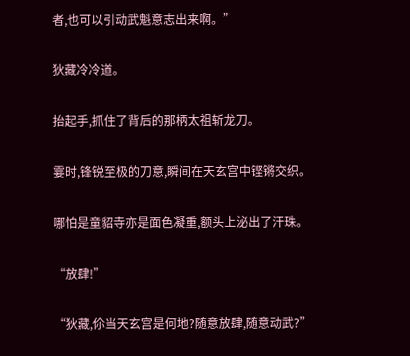者,也可以引动武魁意志出来啊。”

狄藏冷冷道。

抬起手,抓住了背后的那柄太祖斩龙刀。

霎时,锋锐至极的刀意,瞬间在天玄宫中铿锵交织。

哪怕是童貂寺亦是面色凝重,额头上泌出了汗珠。

“放肆!”

“狄藏,伱当天玄宫是何地?随意放肆,随意动武?”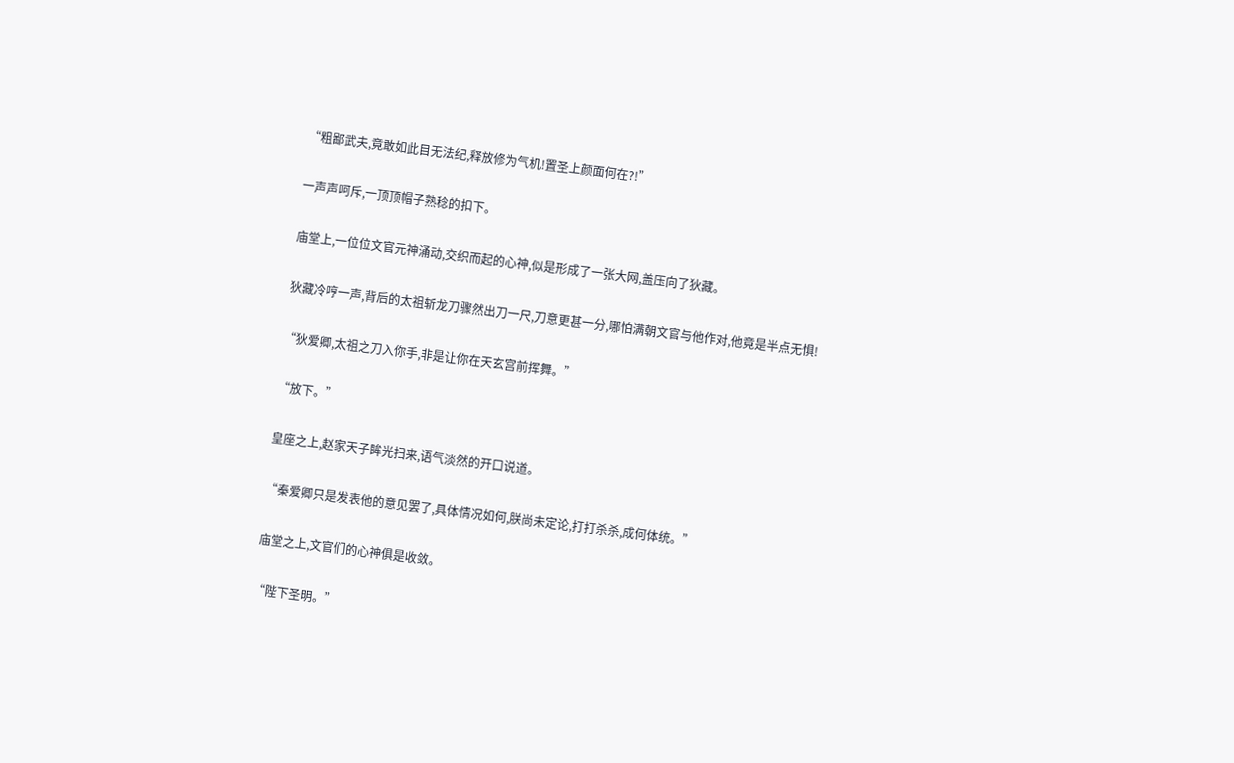“粗鄙武夫,竟敢如此目无法纪,释放修为气机!置圣上颜面何在?!”

一声声呵斥,一顶顶帽子熟稔的扣下。

庙堂上,一位位文官元神涌动,交织而起的心神,似是形成了一张大网,盖压向了狄藏。

狄藏冷哼一声,背后的太祖斩龙刀骤然出刀一尺,刀意更甚一分,哪怕满朝文官与他作对,他竟是半点无惧!

“狄爱卿,太祖之刀入你手,非是让你在天玄宫前挥舞。”

“放下。”

皇座之上,赵家天子眸光扫来,语气淡然的开口说道。

“秦爱卿只是发表他的意见罢了,具体情况如何,朕尚未定论,打打杀杀,成何体统。”

庙堂之上,文官们的心神俱是收敛。

“陛下圣明。”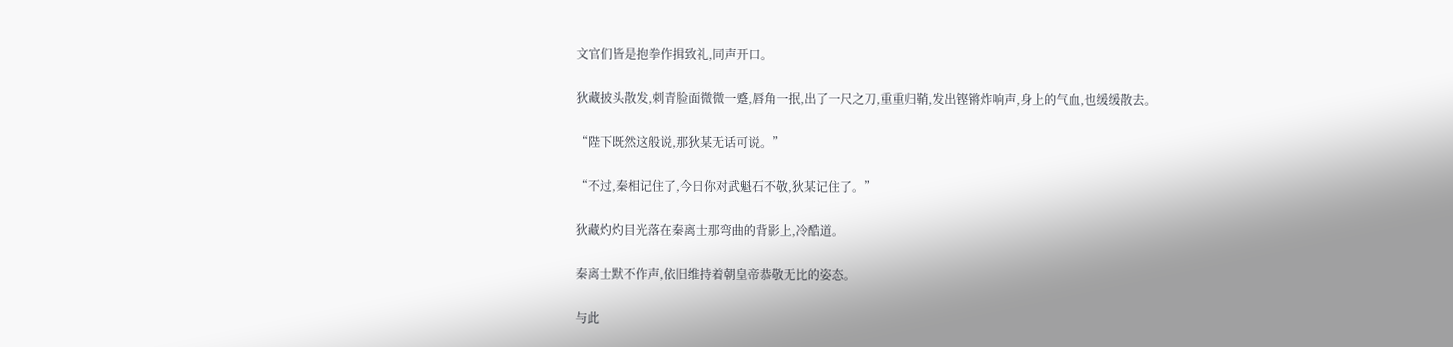文官们皆是抱拳作揖致礼,同声开口。

狄藏披头散发,刺青脸面微微一蹙,唇角一抿,出了一尺之刀,重重归鞘,发出铿锵炸响声,身上的气血,也缓缓散去。

“陛下既然这般说,那狄某无话可说。”

“不过,秦相记住了,今日你对武魁石不敬,狄某记住了。”

狄藏灼灼目光落在秦离士那弯曲的背影上,冷酷道。

秦离士默不作声,依旧维持着朝皇帝恭敬无比的姿态。

与此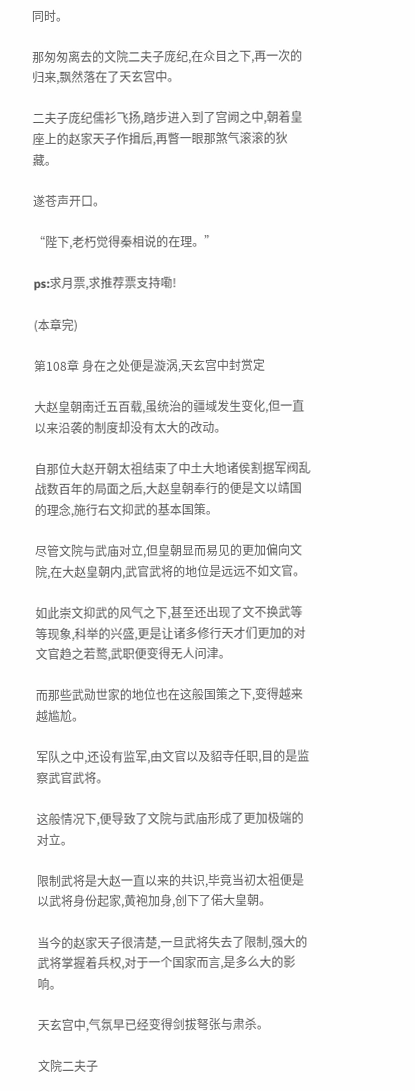同时。

那匆匆离去的文院二夫子庞纪,在众目之下,再一次的归来,飘然落在了天玄宫中。

二夫子庞纪儒衫飞扬,踏步进入到了宫阙之中,朝着皇座上的赵家天子作揖后,再瞥一眼那煞气滚滚的狄藏。

遂苍声开口。

“陛下,老朽觉得秦相说的在理。”

ps:求月票,求推荐票支持嘞!

(本章完)

第108章 身在之处便是漩涡,天玄宫中封赏定

大赵皇朝南迁五百载,虽统治的疆域发生变化,但一直以来沿袭的制度却没有太大的改动。

自那位大赵开朝太祖结束了中土大地诸侯割据军阀乱战数百年的局面之后,大赵皇朝奉行的便是文以靖国的理念,施行右文抑武的基本国策。

尽管文院与武庙对立,但皇朝显而易见的更加偏向文院,在大赵皇朝内,武官武将的地位是远远不如文官。

如此崇文抑武的风气之下,甚至还出现了文不换武等等现象,科举的兴盛,更是让诸多修行天才们更加的对文官趋之若鹜,武职便变得无人问津。

而那些武勋世家的地位也在这般国策之下,变得越来越尴尬。

军队之中,还设有监军,由文官以及貂寺任职,目的是监察武官武将。

这般情况下,便导致了文院与武庙形成了更加极端的对立。

限制武将是大赵一直以来的共识,毕竟当初太祖便是以武将身份起家,黄袍加身,创下了偌大皇朝。

当今的赵家天子很清楚,一旦武将失去了限制,强大的武将掌握着兵权,对于一个国家而言,是多么大的影响。

天玄宫中,气氛早已经变得剑拔弩张与肃杀。

文院二夫子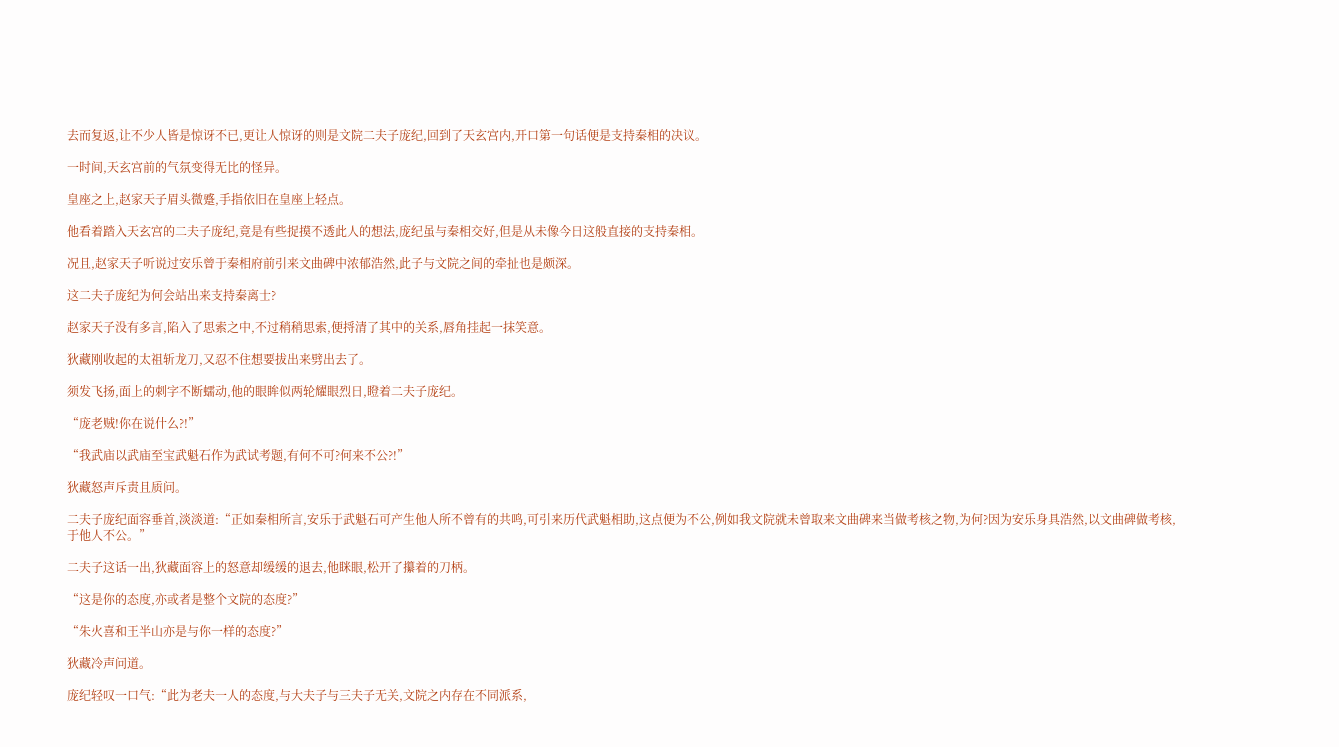去而复返,让不少人皆是惊讶不已,更让人惊讶的则是文院二夫子庞纪,回到了天玄宫内,开口第一句话便是支持秦相的决议。

一时间,天玄宫前的气氛变得无比的怪异。

皇座之上,赵家天子眉头微蹙,手指依旧在皇座上轻点。

他看着踏入天玄宫的二夫子庞纪,竟是有些捉摸不透此人的想法,庞纪虽与秦相交好,但是从未像今日这般直接的支持秦相。

况且,赵家天子听说过安乐曾于秦相府前引来文曲碑中浓郁浩然,此子与文院之间的牵扯也是颇深。

这二夫子庞纪为何会站出来支持秦离士?

赵家天子没有多言,陷入了思索之中,不过稍稍思索,便捋清了其中的关系,唇角挂起一抹笑意。

狄藏刚收起的太祖斩龙刀,又忍不住想要拔出来劈出去了。

须发飞扬,面上的刺字不断蠕动,他的眼眸似两轮耀眼烈日,瞪着二夫子庞纪。

“庞老贼!你在说什么?!”

“我武庙以武庙至宝武魁石作为武试考题,有何不可?何来不公?!”

狄藏怒声斥责且质问。

二夫子庞纪面容垂首,淡淡道:“正如秦相所言,安乐于武魁石可产生他人所不曾有的共鸣,可引来历代武魁相助,这点便为不公,例如我文院就未曾取来文曲碑来当做考核之物,为何?因为安乐身具浩然,以文曲碑做考核,于他人不公。”

二夫子这话一出,狄藏面容上的怒意却缓缓的退去,他眯眼,松开了攥着的刀柄。

“这是你的态度,亦或者是整个文院的态度?”

“朱火喜和王半山亦是与你一样的态度?”

狄藏冷声问道。

庞纪轻叹一口气:“此为老夫一人的态度,与大夫子与三夫子无关,文院之内存在不同派系,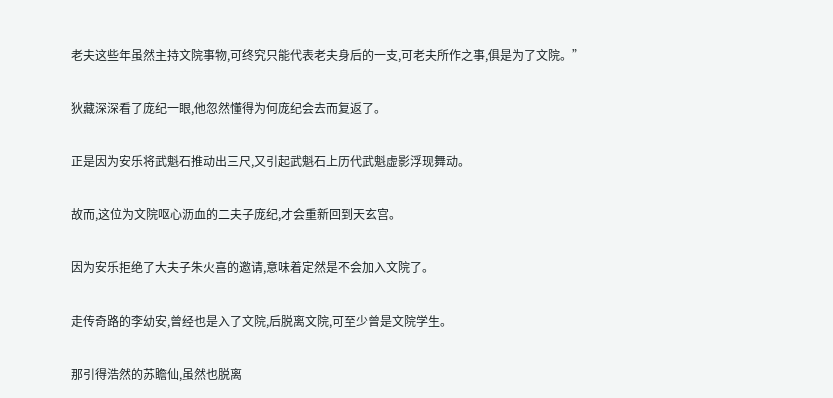老夫这些年虽然主持文院事物,可终究只能代表老夫身后的一支,可老夫所作之事,俱是为了文院。”

狄藏深深看了庞纪一眼,他忽然懂得为何庞纪会去而复返了。

正是因为安乐将武魁石推动出三尺,又引起武魁石上历代武魁虚影浮现舞动。

故而,这位为文院呕心沥血的二夫子庞纪,才会重新回到天玄宫。

因为安乐拒绝了大夫子朱火喜的邀请,意味着定然是不会加入文院了。

走传奇路的李幼安,曾经也是入了文院,后脱离文院,可至少曾是文院学生。

那引得浩然的苏瞻仙,虽然也脱离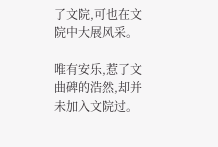了文院,可也在文院中大展风采。

唯有安乐,惹了文曲碑的浩然,却并未加入文院过。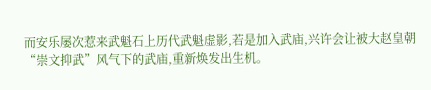而安乐屡次惹来武魁石上历代武魁虚影,若是加入武庙,兴许会让被大赵皇朝“崇文抑武”风气下的武庙,重新焕发出生机。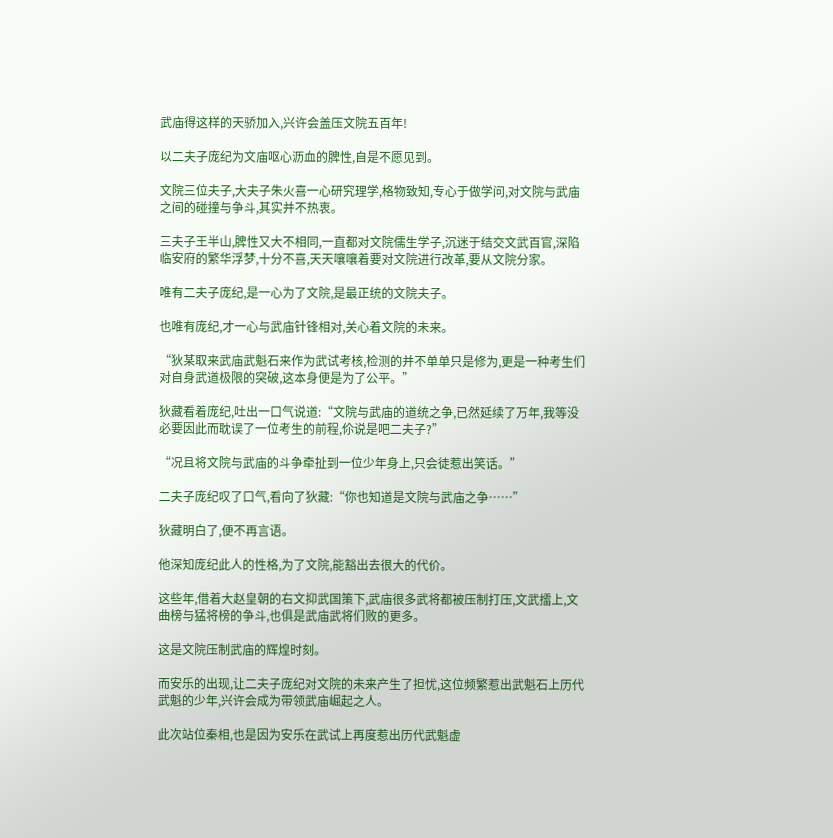武庙得这样的天骄加入,兴许会盖压文院五百年!

以二夫子庞纪为文庙呕心沥血的脾性,自是不愿见到。

文院三位夫子,大夫子朱火喜一心研究理学,格物致知,专心于做学问,对文院与武庙之间的碰撞与争斗,其实并不热衷。

三夫子王半山,脾性又大不相同,一直都对文院儒生学子,沉迷于结交文武百官,深陷临安府的繁华浮梦,十分不喜,天天嚷嚷着要对文院进行改革,要从文院分家。

唯有二夫子庞纪,是一心为了文院,是最正统的文院夫子。

也唯有庞纪,才一心与武庙针锋相对,关心着文院的未来。

“狄某取来武庙武魁石来作为武试考核,检测的并不单单只是修为,更是一种考生们对自身武道极限的突破,这本身便是为了公平。”

狄藏看着庞纪,吐出一口气说道:“文院与武庙的道统之争,已然延续了万年,我等没必要因此而耽误了一位考生的前程,伱说是吧二夫子?”

“况且将文院与武庙的斗争牵扯到一位少年身上,只会徒惹出笑话。”

二夫子庞纪叹了口气,看向了狄藏:“你也知道是文院与武庙之争……”

狄藏明白了,便不再言语。

他深知庞纪此人的性格,为了文院,能豁出去很大的代价。

这些年,借着大赵皇朝的右文抑武国策下,武庙很多武将都被压制打压,文武擂上,文曲榜与猛将榜的争斗,也俱是武庙武将们败的更多。

这是文院压制武庙的辉煌时刻。

而安乐的出现,让二夫子庞纪对文院的未来产生了担忧,这位频繁惹出武魁石上历代武魁的少年,兴许会成为带领武庙崛起之人。

此次站位秦相,也是因为安乐在武试上再度惹出历代武魁虚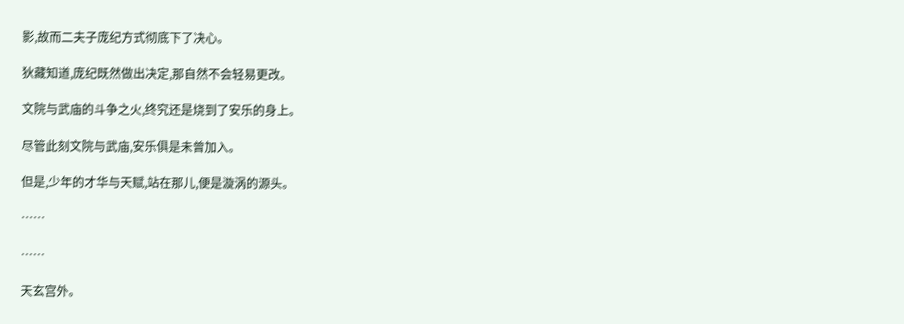影,故而二夫子庞纪方式彻底下了决心。

狄藏知道,庞纪既然做出决定,那自然不会轻易更改。

文院与武庙的斗争之火,终究还是烧到了安乐的身上。

尽管此刻文院与武庙,安乐俱是未曾加入。

但是,少年的才华与天赋,站在那儿,便是漩涡的源头。

……

……

天玄宫外。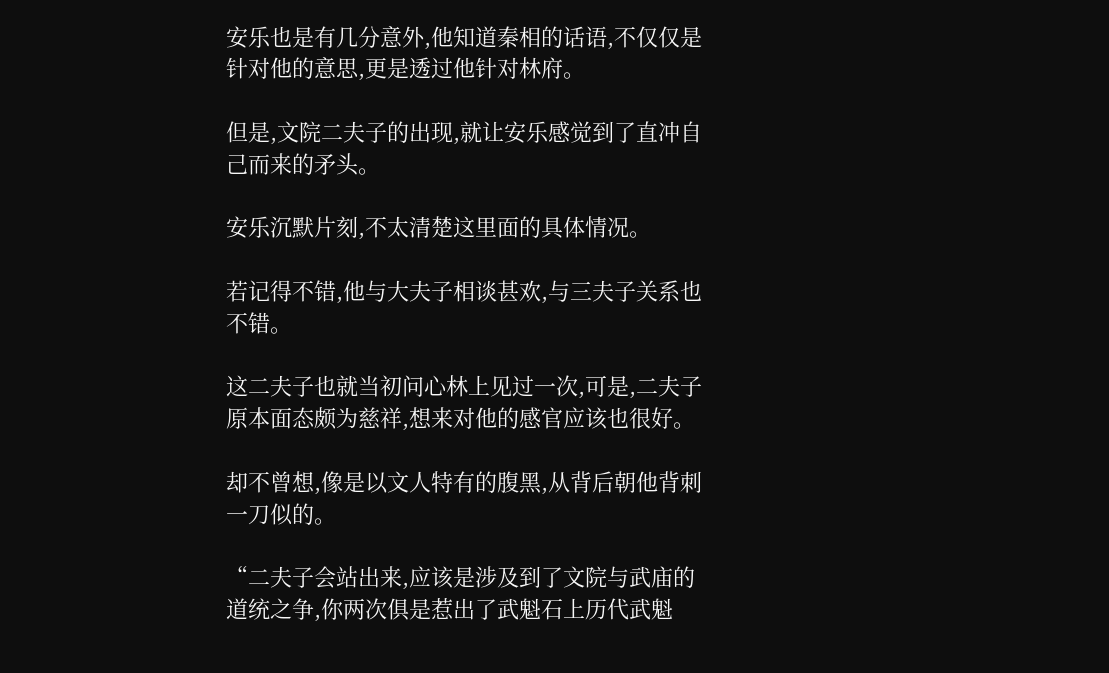安乐也是有几分意外,他知道秦相的话语,不仅仅是针对他的意思,更是透过他针对林府。

但是,文院二夫子的出现,就让安乐感觉到了直冲自己而来的矛头。

安乐沉默片刻,不太清楚这里面的具体情况。

若记得不错,他与大夫子相谈甚欢,与三夫子关系也不错。

这二夫子也就当初问心林上见过一次,可是,二夫子原本面态颇为慈祥,想来对他的感官应该也很好。

却不曾想,像是以文人特有的腹黑,从背后朝他背刺一刀似的。

“二夫子会站出来,应该是涉及到了文院与武庙的道统之争,你两次俱是惹出了武魁石上历代武魁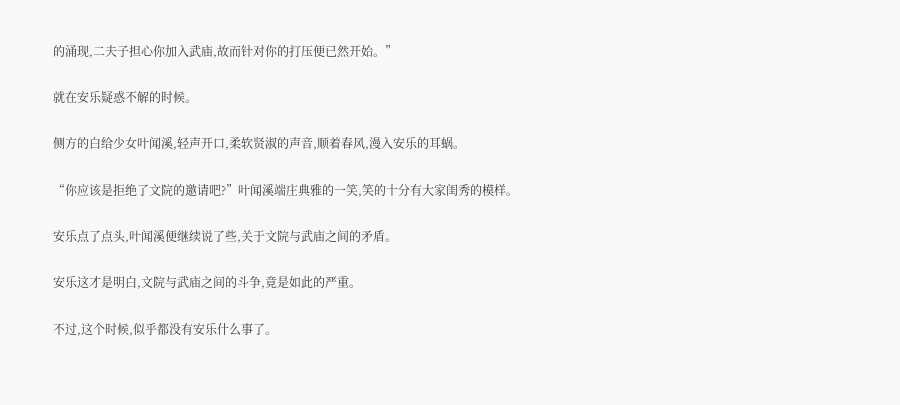的涌现,二夫子担心你加入武庙,故而针对你的打压便已然开始。”

就在安乐疑惑不解的时候。

侧方的白给少女叶闻溪,轻声开口,柔软贤淑的声音,顺着春风,漫入安乐的耳蜗。

“你应该是拒绝了文院的邀请吧?”叶闻溪端庄典雅的一笑,笑的十分有大家闺秀的模样。

安乐点了点头,叶闻溪便继续说了些,关于文院与武庙之间的矛盾。

安乐这才是明白,文院与武庙之间的斗争,竟是如此的严重。

不过,这个时候,似乎都没有安乐什么事了。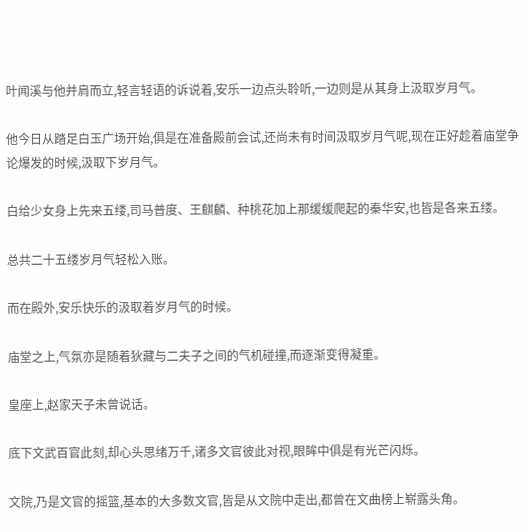叶闻溪与他并肩而立,轻言轻语的诉说着,安乐一边点头聆听,一边则是从其身上汲取岁月气。

他今日从踏足白玉广场开始,俱是在准备殿前会试,还尚未有时间汲取岁月气呢,现在正好趁着庙堂争论爆发的时候,汲取下岁月气。

白给少女身上先来五缕,司马普度、王麒麟、种桃花加上那缓缓爬起的秦华安,也皆是各来五缕。

总共二十五缕岁月气轻松入账。

而在殿外,安乐快乐的汲取着岁月气的时候。

庙堂之上,气氛亦是随着狄藏与二夫子之间的气机碰撞,而逐渐变得凝重。

皇座上,赵家天子未曾说话。

底下文武百官此刻,却心头思绪万千,诸多文官彼此对视,眼眸中俱是有光芒闪烁。

文院,乃是文官的摇篮,基本的大多数文官,皆是从文院中走出,都曾在文曲榜上崭露头角。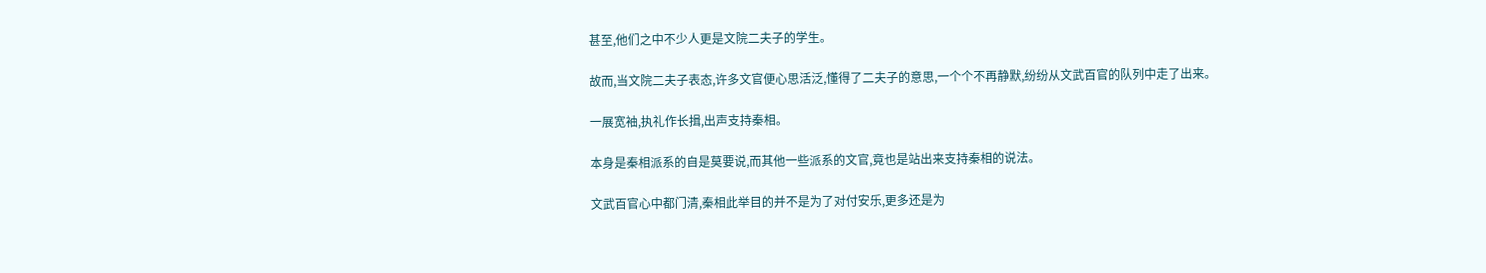甚至,他们之中不少人更是文院二夫子的学生。

故而,当文院二夫子表态,许多文官便心思活泛,懂得了二夫子的意思,一个个不再静默,纷纷从文武百官的队列中走了出来。

一展宽袖,执礼作长揖,出声支持秦相。

本身是秦相派系的自是莫要说,而其他一些派系的文官,竟也是站出来支持秦相的说法。

文武百官心中都门清,秦相此举目的并不是为了对付安乐,更多还是为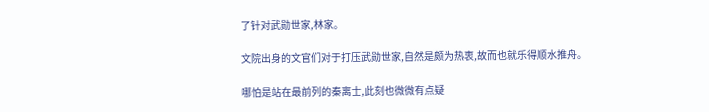了针对武勋世家,林家。

文院出身的文官们对于打压武勋世家,自然是颇为热衷,故而也就乐得顺水推舟。

哪怕是站在最前列的秦离士,此刻也微微有点疑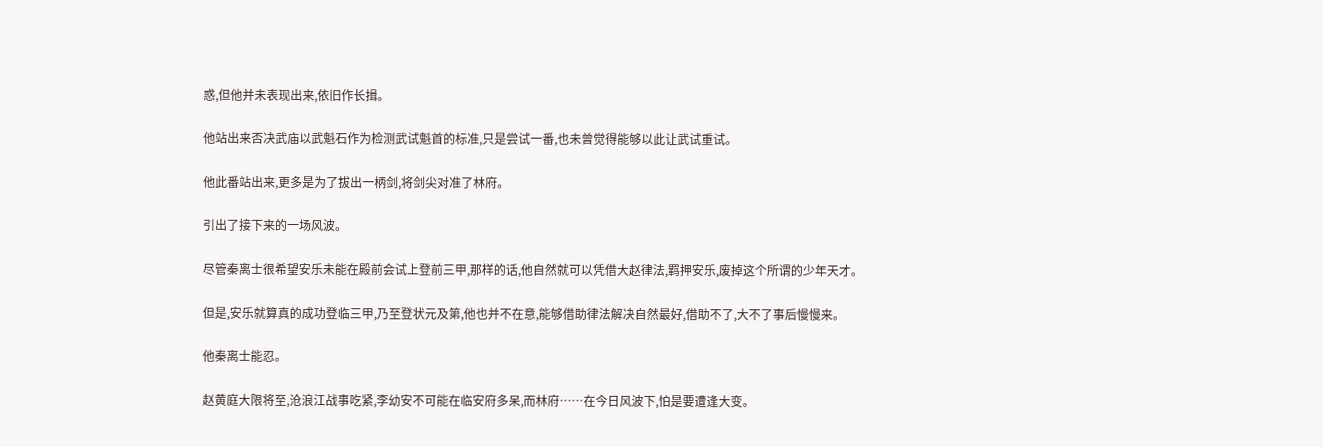惑,但他并未表现出来,依旧作长揖。

他站出来否决武庙以武魁石作为检测武试魁首的标准,只是尝试一番,也未曾觉得能够以此让武试重试。

他此番站出来,更多是为了拔出一柄剑,将剑尖对准了林府。

引出了接下来的一场风波。

尽管秦离士很希望安乐未能在殿前会试上登前三甲,那样的话,他自然就可以凭借大赵律法,羁押安乐,废掉这个所谓的少年天才。

但是,安乐就算真的成功登临三甲,乃至登状元及第,他也并不在意,能够借助律法解决自然最好,借助不了,大不了事后慢慢来。

他秦离士能忍。

赵黄庭大限将至,沧浪江战事吃紧,李幼安不可能在临安府多呆,而林府……在今日风波下,怕是要遭逢大变。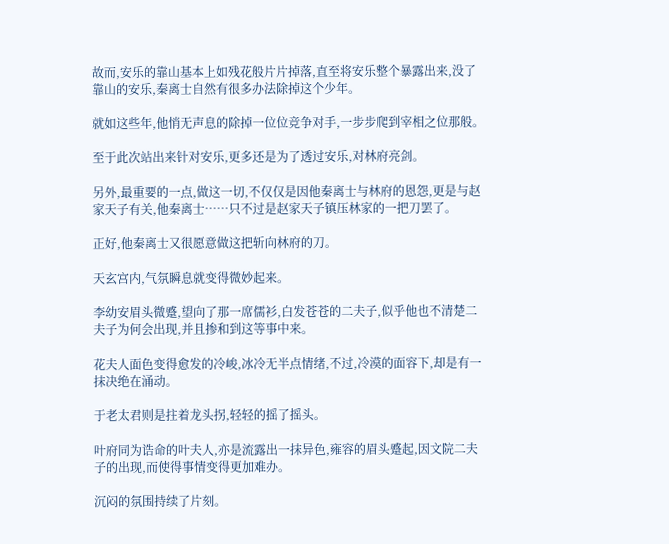故而,安乐的靠山基本上如残花般片片掉落,直至将安乐整个暴露出来,没了靠山的安乐,秦离士自然有很多办法除掉这个少年。

就如这些年,他悄无声息的除掉一位位竞争对手,一步步爬到宰相之位那般。

至于此次站出来针对安乐,更多还是为了透过安乐,对林府亮剑。

另外,最重要的一点,做这一切,不仅仅是因他秦离士与林府的恩怨,更是与赵家天子有关,他秦离士……只不过是赵家天子镇压林家的一把刀罢了。

正好,他秦离士又很愿意做这把斩向林府的刀。

天玄宫内,气氛瞬息就变得微妙起来。

李幼安眉头微蹙,望向了那一席儒衫,白发苍苍的二夫子,似乎他也不清楚二夫子为何会出现,并且掺和到这等事中来。

花夫人面色变得愈发的冷峻,冰冷无半点情绪,不过,冷漠的面容下,却是有一抹决绝在涌动。

于老太君则是拄着龙头拐,轻轻的摇了摇头。

叶府同为诰命的叶夫人,亦是流露出一抹异色,雍容的眉头蹙起,因文院二夫子的出现,而使得事情变得更加难办。

沉闷的氛围持续了片刻。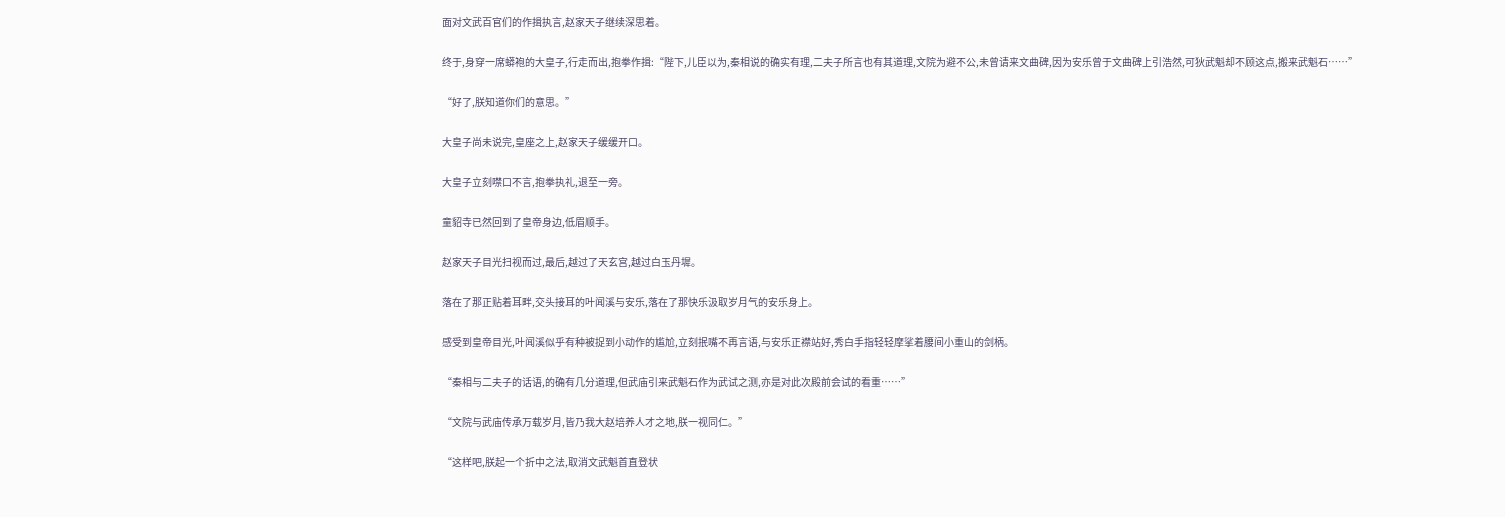面对文武百官们的作揖执言,赵家天子继续深思着。

终于,身穿一席蟒袍的大皇子,行走而出,抱拳作揖:“陛下,儿臣以为,秦相说的确实有理,二夫子所言也有其道理,文院为避不公,未曾请来文曲碑,因为安乐曾于文曲碑上引浩然,可狄武魁却不顾这点,搬来武魁石……”

“好了,朕知道你们的意思。”

大皇子尚未说完,皇座之上,赵家天子缓缓开口。

大皇子立刻噤口不言,抱拳执礼,退至一旁。

童貂寺已然回到了皇帝身边,低眉顺手。

赵家天子目光扫视而过,最后,越过了天玄宫,越过白玉丹墀。

落在了那正贴着耳畔,交头接耳的叶闻溪与安乐,落在了那快乐汲取岁月气的安乐身上。

感受到皇帝目光,叶闻溪似乎有种被捉到小动作的尴尬,立刻抿嘴不再言语,与安乐正襟站好,秀白手指轻轻摩挲着腰间小重山的剑柄。

“秦相与二夫子的话语,的确有几分道理,但武庙引来武魁石作为武试之测,亦是对此次殿前会试的看重……”

“文院与武庙传承万载岁月,皆乃我大赵培养人才之地,朕一视同仁。”

“这样吧,朕起一个折中之法,取消文武魁首直登状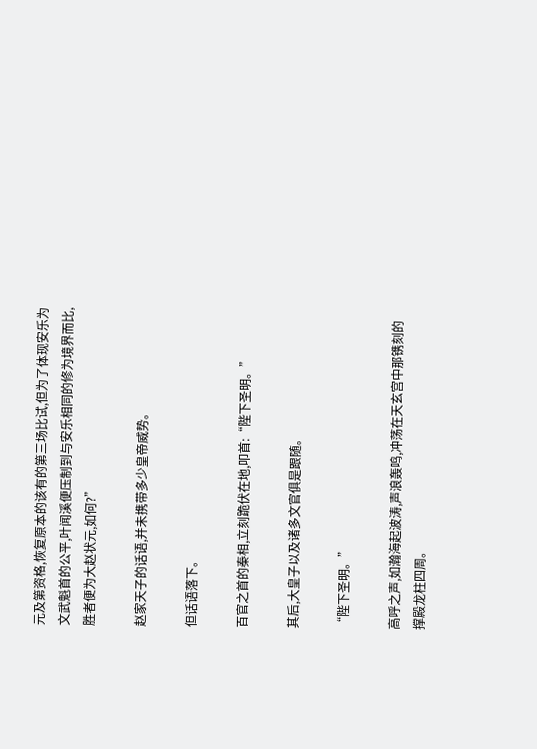元及第资格,恢复原本的该有的第三场比试,但为了体现安乐为文武魁首的公平,叶闻溪便压制到与安乐相同的修为境界而比,胜者便为大赵状元,如何?”

赵家天子的话语,并未携带多少皇帝威势。

但话语落下。

百官之首的秦相,立刻跪伏在地,叩首:“陛下圣明。”

其后,大皇子以及诸多文官俱是跟随。

“陛下圣明。”

高呼之声,如瀚海起波涛,声浪轰鸣,冲荡在天玄宫中那镌刻的撑殿龙柱四周。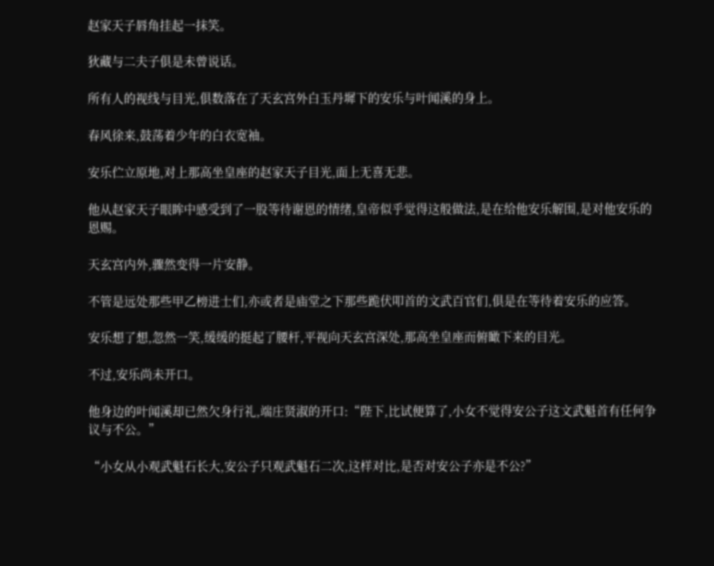赵家天子唇角挂起一抹笑。

狄藏与二夫子俱是未曾说话。

所有人的视线与目光,俱数落在了天玄宫外白玉丹墀下的安乐与叶闻溪的身上。

春风徐来,鼓荡着少年的白衣宽袖。

安乐伫立原地,对上那高坐皇座的赵家天子目光,面上无喜无悲。

他从赵家天子眼眸中感受到了一股等待谢恩的情绪,皇帝似乎觉得这般做法,是在给他安乐解围,是对他安乐的恩赐。

天玄宫内外,骤然变得一片安静。

不管是远处那些甲乙榜进士们,亦或者是庙堂之下那些跪伏叩首的文武百官们,俱是在等待着安乐的应答。

安乐想了想,忽然一笑,缓缓的挺起了腰杆,平视向天玄宫深处,那高坐皇座而俯瞰下来的目光。

不过,安乐尚未开口。

他身边的叶闻溪却已然欠身行礼,端庄贤淑的开口:“陛下,比试便算了,小女不觉得安公子这文武魁首有任何争议与不公。”

“小女从小观武魁石长大,安公子只观武魁石二次,这样对比,是否对安公子亦是不公?”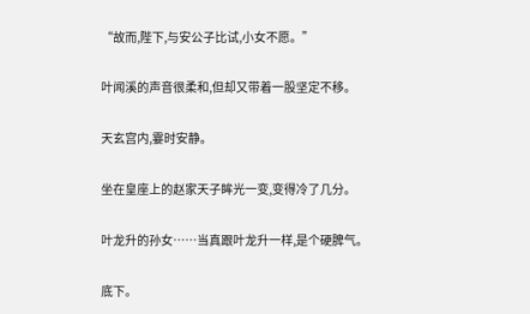“故而,陛下,与安公子比试,小女不愿。”

叶闻溪的声音很柔和,但却又带着一股坚定不移。

天玄宫内,霎时安静。

坐在皇座上的赵家天子眸光一变,变得冷了几分。

叶龙升的孙女……当真跟叶龙升一样,是个硬脾气。

底下。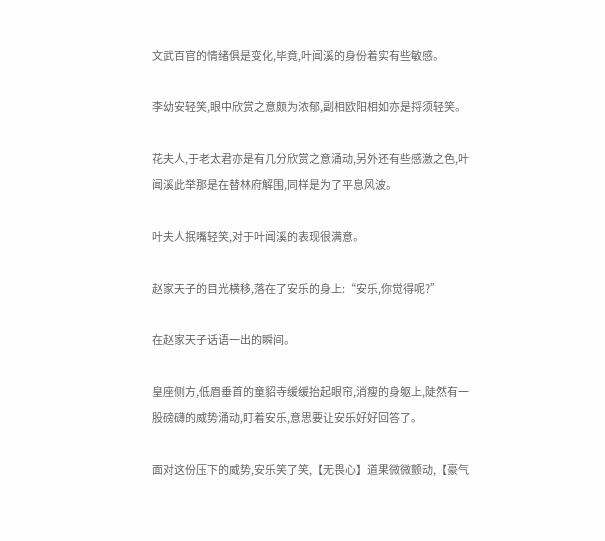文武百官的情绪俱是变化,毕竟,叶闻溪的身份着实有些敏感。

李幼安轻笑,眼中欣赏之意颇为浓郁,副相欧阳相如亦是捋须轻笑。

花夫人,于老太君亦是有几分欣赏之意涌动,另外还有些感激之色,叶闻溪此举那是在替林府解围,同样是为了平息风波。

叶夫人抿嘴轻笑,对于叶闻溪的表现很满意。

赵家天子的目光横移,落在了安乐的身上:“安乐,你觉得呢?”

在赵家天子话语一出的瞬间。

皇座侧方,低眉垂首的童貂寺缓缓抬起眼帘,消瘦的身躯上,陡然有一股磅礴的威势涌动,盯着安乐,意思要让安乐好好回答了。

面对这份压下的威势,安乐笑了笑,【无畏心】道果微微颤动,【豪气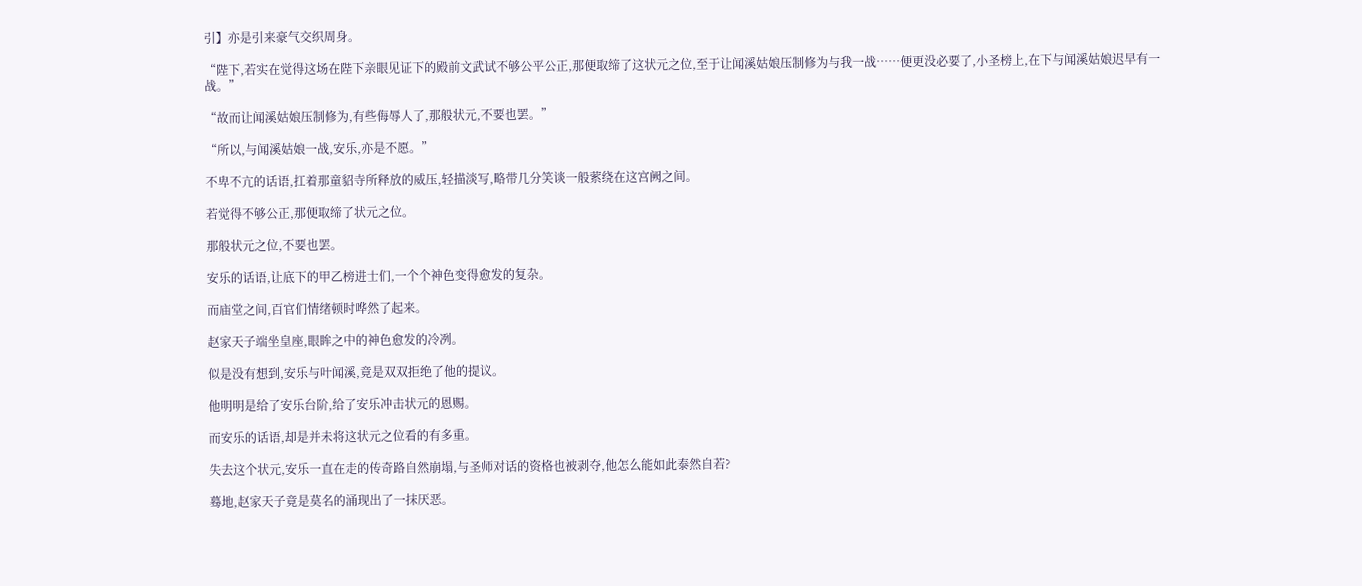引】亦是引来豪气交织周身。

“陛下,若实在觉得这场在陛下亲眼见证下的殿前文武试不够公平公正,那便取缔了这状元之位,至于让闻溪姑娘压制修为与我一战……便更没必要了,小圣榜上,在下与闻溪姑娘迟早有一战。”

“故而让闻溪姑娘压制修为,有些侮辱人了,那般状元,不要也罢。”

“所以,与闻溪姑娘一战,安乐,亦是不愿。”

不卑不亢的话语,扛着那童貂寺所释放的威压,轻描淡写,略带几分笑谈一般萦绕在这宫阙之间。

若觉得不够公正,那便取缔了状元之位。

那般状元之位,不要也罢。

安乐的话语,让底下的甲乙榜进士们,一个个神色变得愈发的复杂。

而庙堂之间,百官们情绪顿时哗然了起来。

赵家天子端坐皇座,眼眸之中的神色愈发的冷冽。

似是没有想到,安乐与叶闻溪,竟是双双拒绝了他的提议。

他明明是给了安乐台阶,给了安乐冲击状元的恩赐。

而安乐的话语,却是并未将这状元之位看的有多重。

失去这个状元,安乐一直在走的传奇路自然崩塌,与圣师对话的资格也被剥夺,他怎么能如此泰然自若?

蓦地,赵家天子竟是莫名的涌现出了一抹厌恶。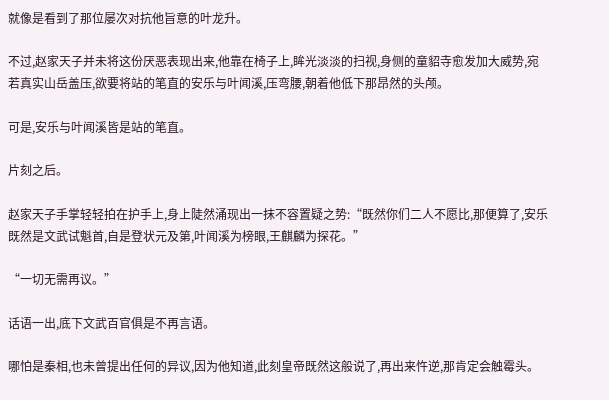就像是看到了那位屡次对抗他旨意的叶龙升。

不过,赵家天子并未将这份厌恶表现出来,他靠在椅子上,眸光淡淡的扫视,身侧的童貂寺愈发加大威势,宛若真实山岳盖压,欲要将站的笔直的安乐与叶闻溪,压弯腰,朝着他低下那昂然的头颅。

可是,安乐与叶闻溪皆是站的笔直。

片刻之后。

赵家天子手掌轻轻拍在护手上,身上陡然涌现出一抹不容置疑之势:“既然你们二人不愿比,那便算了,安乐既然是文武试魁首,自是登状元及第,叶闻溪为榜眼,王麒麟为探花。”

“一切无需再议。”

话语一出,底下文武百官俱是不再言语。

哪怕是秦相,也未曾提出任何的异议,因为他知道,此刻皇帝既然这般说了,再出来忤逆,那肯定会触霉头。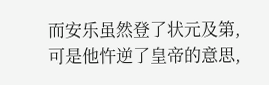而安乐虽然登了状元及第,可是他忤逆了皇帝的意思,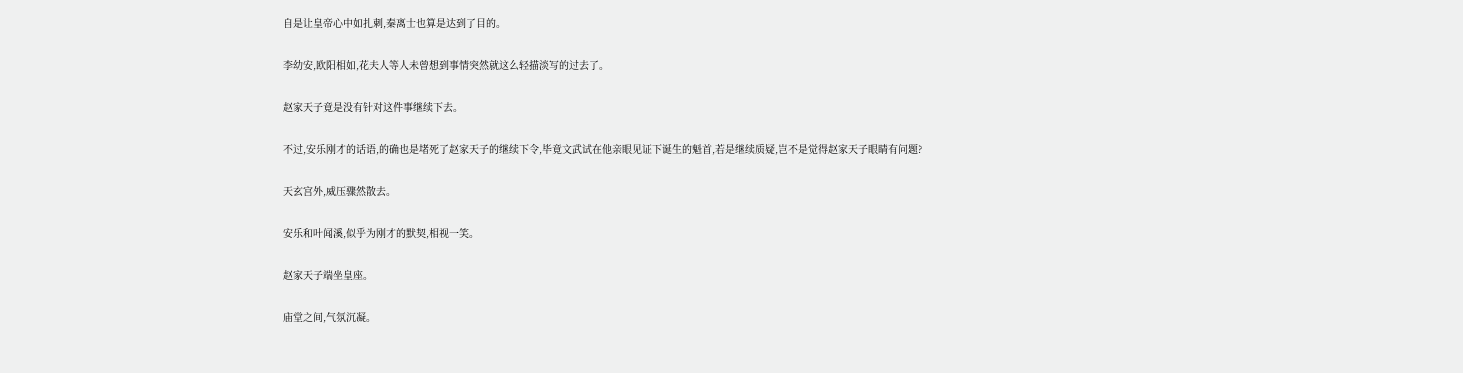自是让皇帝心中如扎刺,秦离士也算是达到了目的。

李幼安,欧阳相如,花夫人等人未曾想到事情突然就这么轻描淡写的过去了。

赵家天子竟是没有针对这件事继续下去。

不过,安乐刚才的话语,的确也是堵死了赵家天子的继续下令,毕竟文武试在他亲眼见证下诞生的魁首,若是继续质疑,岂不是觉得赵家天子眼睛有问题?

天玄宫外,威压骤然散去。

安乐和叶闻溪,似乎为刚才的默契,相视一笑。

赵家天子端坐皇座。

庙堂之间,气氛沉凝。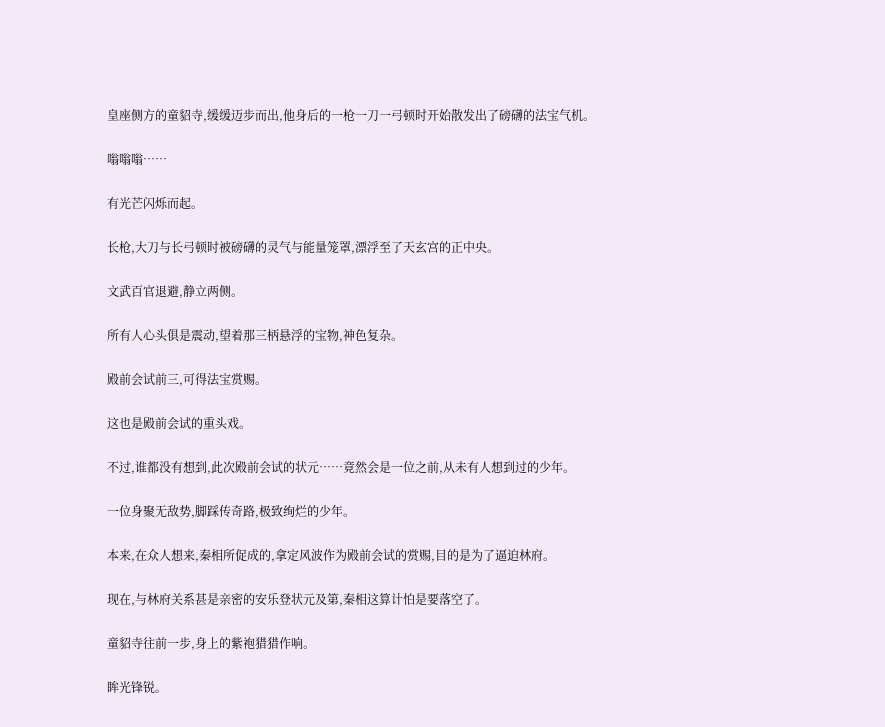皇座侧方的童貂寺,缓缓迈步而出,他身后的一枪一刀一弓顿时开始散发出了磅礴的法宝气机。

嗡嗡嗡……

有光芒闪烁而起。

长枪,大刀与长弓顿时被磅礴的灵气与能量笼罩,漂浮至了天玄宫的正中央。

文武百官退避,静立两侧。

所有人心头俱是震动,望着那三柄悬浮的宝物,神色复杂。

殿前会试前三,可得法宝赏赐。

这也是殿前会试的重头戏。

不过,谁都没有想到,此次殿前会试的状元……竟然会是一位之前,从未有人想到过的少年。

一位身聚无敌势,脚踩传奇路,极致绚烂的少年。

本来,在众人想来,秦相所促成的,拿定风波作为殿前会试的赏赐,目的是为了逼迫林府。

现在,与林府关系甚是亲密的安乐登状元及第,秦相这算计怕是要落空了。

童貂寺往前一步,身上的紫袍猎猎作响。

眸光锋锐。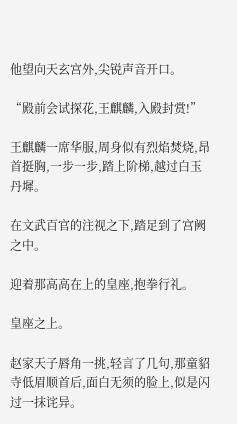他望向天玄宫外,尖锐声音开口。

“殿前会试探花,王麒麟,入殿封赏!”

王麒麟一席华服,周身似有烈焰焚烧,昂首挺胸,一步一步,踏上阶梯,越过白玉丹墀。

在文武百官的注视之下,踏足到了宫阙之中。

迎着那高高在上的皇座,抱拳行礼。

皇座之上。

赵家天子唇角一挑,轻言了几句,那童貂寺低眉顺首后,面白无须的脸上,似是闪过一抹诧异。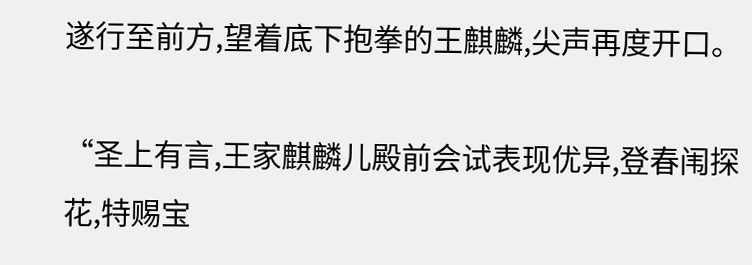遂行至前方,望着底下抱拳的王麒麟,尖声再度开口。

“圣上有言,王家麒麟儿殿前会试表现优异,登春闱探花,特赐宝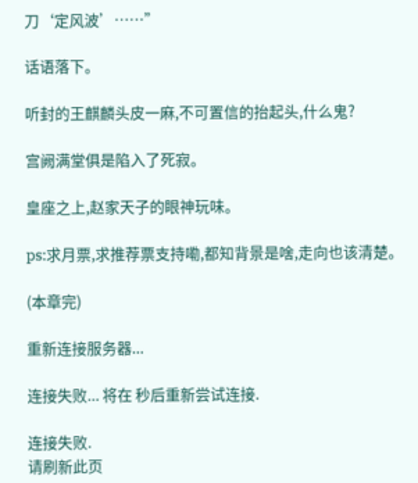刀‘定风波’……”

话语落下。

听封的王麒麟头皮一麻,不可置信的抬起头,什么鬼?

宫阙满堂俱是陷入了死寂。

皇座之上,赵家天子的眼神玩味。

ps:求月票,求推荐票支持嘞,都知背景是啥,走向也该清楚。

(本章完)

重新连接服务器...

连接失败... 将在 秒后重新尝试连接.

连接失败.
请刷新此页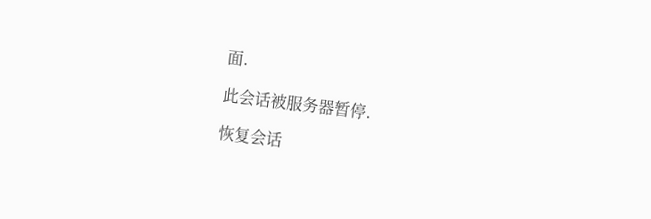面.

此会话被服务器暂停.

恢复会话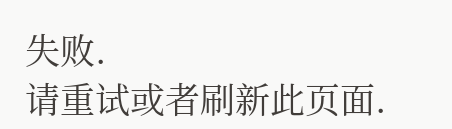失败.
请重试或者刷新此页面.